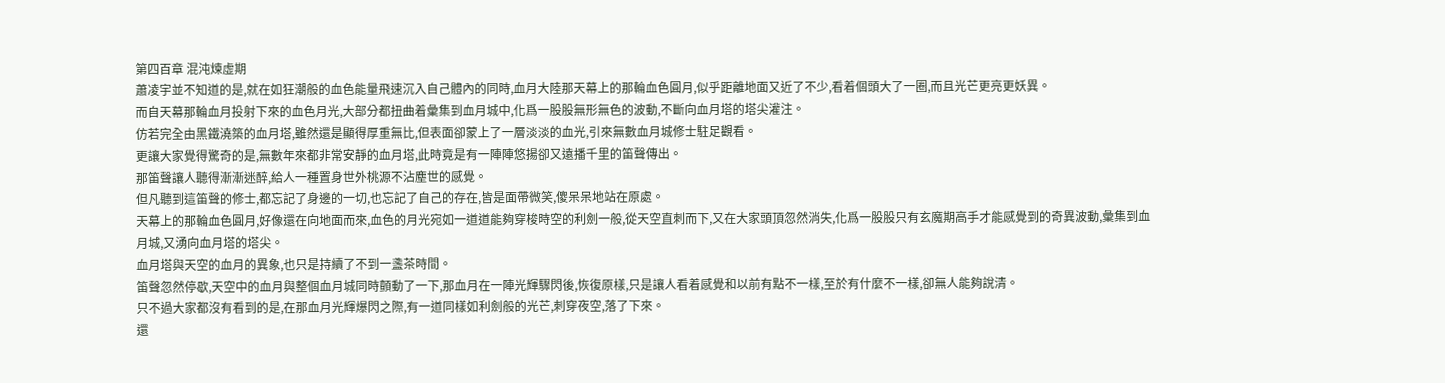第四百章 混沌煉虛期
蕭凌宇並不知道的是,就在如狂潮般的血色能量飛速沉入自己體內的同時,血月大陸那天幕上的那輪血色圓月,似乎距離地面又近了不少,看着個頭大了一圈,而且光芒更亮更妖異。
而自天幕那輪血月投射下來的血色月光,大部分都扭曲着彙集到血月城中,化爲一股股無形無色的波動,不斷向血月塔的塔尖灌注。
仿若完全由黑鐵澆築的血月塔,雖然還是顯得厚重無比,但表面卻蒙上了一層淡淡的血光,引來無數血月城修士駐足觀看。
更讓大家覺得驚奇的是,無數年來都非常安靜的血月塔,此時竟是有一陣陣悠揚卻又遠播千里的笛聲傳出。
那笛聲讓人聽得漸漸迷醉,給人一種置身世外桃源不沾塵世的感覺。
但凡聽到這笛聲的修士,都忘記了身邊的一切,也忘記了自己的存在,皆是面帶微笑,傻呆呆地站在原處。
天幕上的那輪血色圓月,好像還在向地面而來,血色的月光宛如一道道能夠穿梭時空的利劍一般,從天空直刺而下,又在大家頭頂忽然消失,化爲一股股只有玄魔期高手才能感覺到的奇異波動,彙集到血月城,又湧向血月塔的塔尖。
血月塔與天空的血月的異象,也只是持續了不到一盞茶時間。
笛聲忽然停歇,天空中的血月與整個血月城同時顫動了一下,那血月在一陣光輝驟閃後,恢復原樣,只是讓人看着感覺和以前有點不一樣,至於有什麼不一樣,卻無人能夠說清。
只不過大家都沒有看到的是,在那血月光輝爆閃之際,有一道同樣如利劍般的光芒,刺穿夜空,落了下來。
還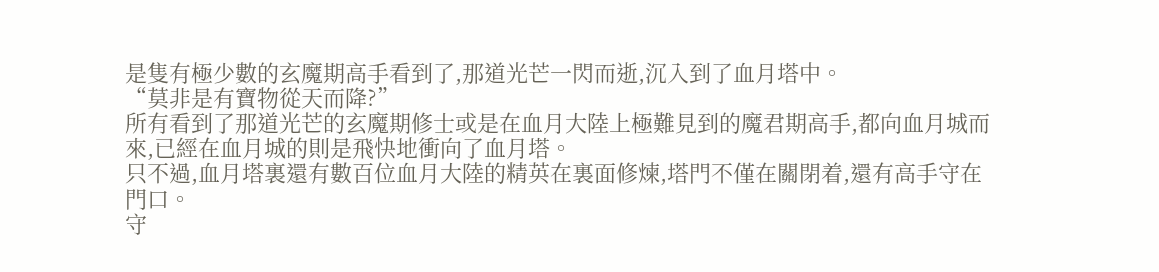是隻有極少數的玄魔期高手看到了,那道光芒一閃而逝,沉入到了血月塔中。
“莫非是有寶物從天而降?”
所有看到了那道光芒的玄魔期修士或是在血月大陸上極難見到的魔君期高手,都向血月城而來,已經在血月城的則是飛快地衝向了血月塔。
只不過,血月塔裏還有數百位血月大陸的精英在裏面修煉,塔門不僅在關閉着,還有高手守在門口。
守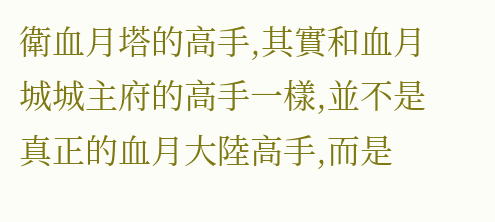衛血月塔的高手,其實和血月城城主府的高手一樣,並不是真正的血月大陸高手,而是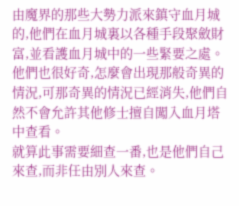由魔界的那些大勢力派來鎮守血月城的,他們在血月城裏以各種手段聚斂財富,並看護血月城中的一些緊要之處。
他們也很好奇,怎麼會出現那般奇異的情況,可那奇異的情況已經消失,他們自然不會允許其他修士擅自闖入血月塔中查看。
就算此事需要細查一番,也是他們自己來查,而非任由別人來查。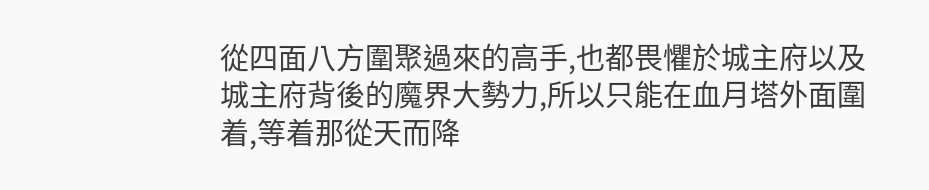從四面八方圍聚過來的高手,也都畏懼於城主府以及城主府背後的魔界大勢力,所以只能在血月塔外面圍着,等着那從天而降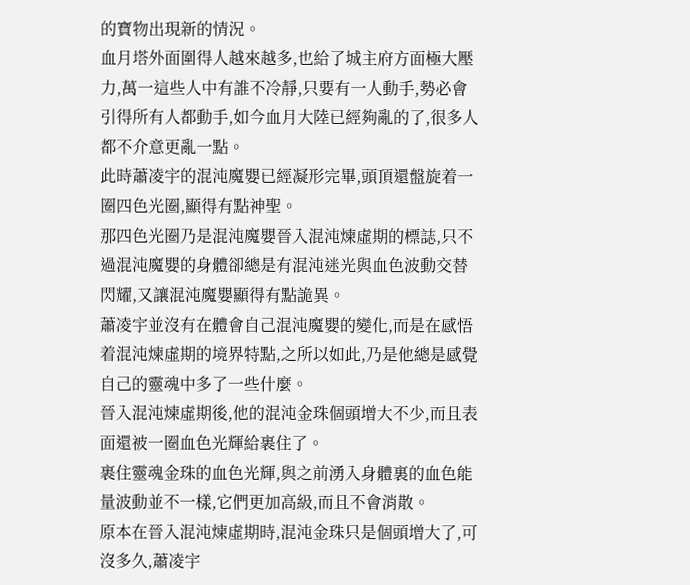的寶物出現新的情況。
血月塔外面圍得人越來越多,也給了城主府方面極大壓力,萬一這些人中有誰不冷靜,只要有一人動手,勢必會引得所有人都動手,如今血月大陸已經夠亂的了,很多人都不介意更亂一點。
此時蕭凌宇的混沌魔嬰已經凝形完畢,頭頂還盤旋着一圈四色光圈,顯得有點神聖。
那四色光圈乃是混沌魔嬰晉入混沌煉虛期的標誌,只不過混沌魔嬰的身體卻總是有混沌迷光與血色波動交替閃耀,又讓混沌魔嬰顯得有點詭異。
蕭凌宇並沒有在體會自己混沌魔嬰的變化,而是在感悟着混沌煉虛期的境界特點,之所以如此,乃是他總是感覺自己的靈魂中多了一些什麼。
晉入混沌煉虛期後,他的混沌金珠個頭增大不少,而且表面還被一圈血色光輝給裹住了。
裹住靈魂金珠的血色光輝,與之前湧入身體裏的血色能量波動並不一樣,它們更加高級,而且不會消散。
原本在晉入混沌煉虛期時,混沌金珠只是個頭增大了,可沒多久,蕭凌宇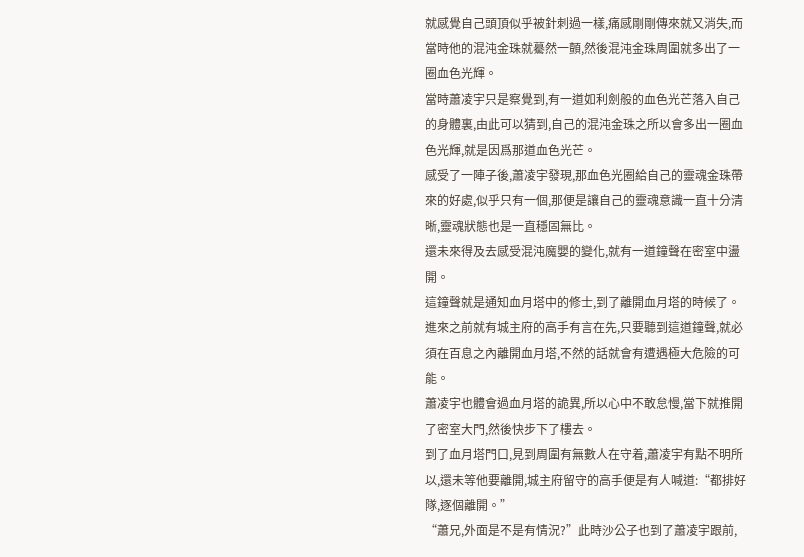就感覺自己頭頂似乎被針刺過一樣,痛感剛剛傳來就又消失,而當時他的混沌金珠就驀然一顫,然後混沌金珠周圍就多出了一圈血色光輝。
當時蕭凌宇只是察覺到,有一道如利劍般的血色光芒落入自己的身體裏,由此可以猜到,自己的混沌金珠之所以會多出一圈血色光輝,就是因爲那道血色光芒。
感受了一陣子後,蕭凌宇發現,那血色光圈給自己的靈魂金珠帶來的好處,似乎只有一個,那便是讓自己的靈魂意識一直十分清晰,靈魂狀態也是一直穩固無比。
還未來得及去感受混沌魔嬰的變化,就有一道鐘聲在密室中盪開。
這鐘聲就是通知血月塔中的修士,到了離開血月塔的時候了。
進來之前就有城主府的高手有言在先,只要聽到這道鐘聲,就必須在百息之內離開血月塔,不然的話就會有遭遇極大危險的可能。
蕭凌宇也體會過血月塔的詭異,所以心中不敢怠慢,當下就推開了密室大門,然後快步下了樓去。
到了血月塔門口,見到周圍有無數人在守着,蕭凌宇有點不明所以,還未等他要離開,城主府留守的高手便是有人喊道:“都排好隊,逐個離開。”
“蕭兄,外面是不是有情況?”此時沙公子也到了蕭凌宇跟前,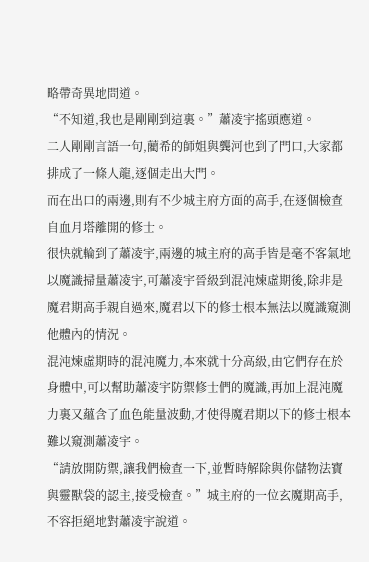略帶奇異地問道。
“不知道,我也是剛剛到這裏。”蕭凌宇搖頭應道。
二人剛剛言語一句,藺希的師姐與龔河也到了門口,大家都排成了一條人龍,逐個走出大門。
而在出口的兩邊,則有不少城主府方面的高手,在逐個檢查自血月塔離開的修士。
很快就輪到了蕭凌宇,兩邊的城主府的高手皆是毫不客氣地以魔識掃量蕭凌宇,可蕭凌宇晉級到混沌煉虛期後,除非是魔君期高手親自過來,魔君以下的修士根本無法以魔識窺測他體內的情況。
混沌煉虛期時的混沌魔力,本來就十分高級,由它們存在於身體中,可以幫助蕭凌宇防禦修士們的魔識,再加上混沌魔力裏又蘊含了血色能量波動,才使得魔君期以下的修士根本難以窺測蕭凌宇。
“請放開防禦,讓我們檢查一下,並暫時解除與你儲物法寶與靈獸袋的認主,接受檢查。”城主府的一位玄魔期高手,不容拒絕地對蕭凌宇說道。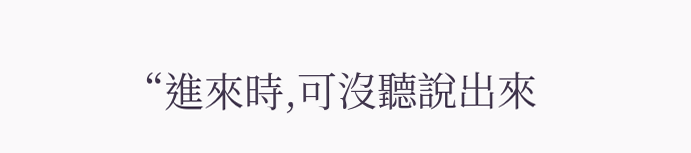“進來時,可沒聽說出來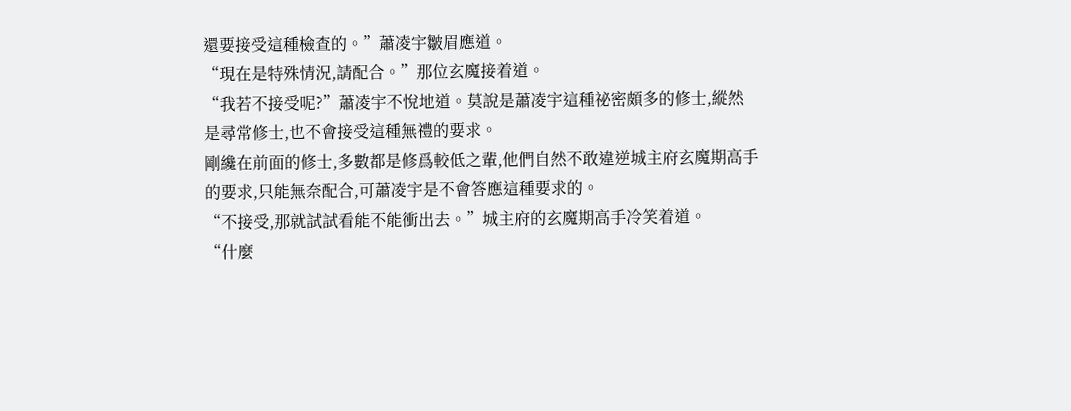還要接受這種檢查的。”蕭凌宇皺眉應道。
“現在是特殊情況,請配合。”那位玄魔接着道。
“我若不接受呢?”蕭凌宇不悅地道。莫說是蕭凌宇這種祕密頗多的修士,縱然是尋常修士,也不會接受這種無禮的要求。
剛纔在前面的修士,多數都是修爲較低之輩,他們自然不敢違逆城主府玄魔期高手的要求,只能無奈配合,可蕭凌宇是不會答應這種要求的。
“不接受,那就試試看能不能衝出去。”城主府的玄魔期高手冷笑着道。
“什麼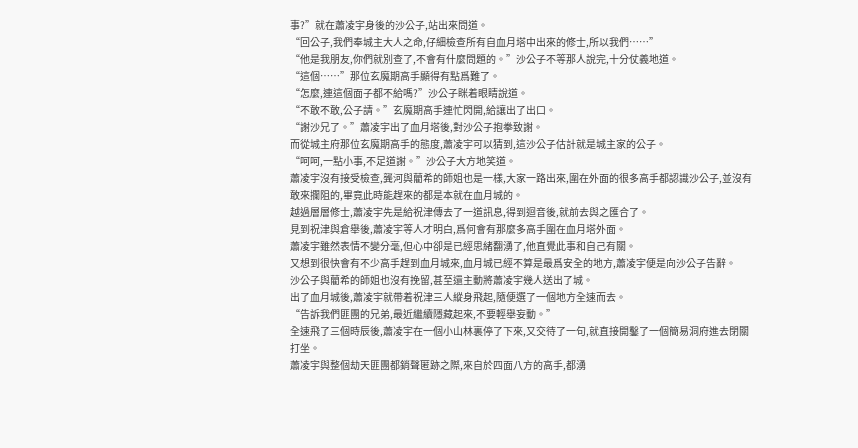事?”就在蕭凌宇身後的沙公子,站出來問道。
“回公子,我們奉城主大人之命,仔細檢查所有自血月塔中出來的修士,所以我們……”
“他是我朋友,你們就別查了,不會有什麼問題的。”沙公子不等那人說完,十分仗義地道。
“這個……”那位玄魔期高手顯得有點爲難了。
“怎麼,連這個面子都不給嗎?”沙公子眯着眼睛說道。
“不敢不敢,公子請。”玄魔期高手連忙閃開,給讓出了出口。
“謝沙兄了。”蕭凌宇出了血月塔後,對沙公子抱拳致謝。
而從城主府那位玄魔期高手的態度,蕭凌宇可以猜到,這沙公子估計就是城主家的公子。
“呵呵,一點小事,不足道謝。”沙公子大方地笑道。
蕭凌宇沒有接受檢查,龔河與藺希的師姐也是一樣,大家一路出來,圍在外面的很多高手都認識沙公子,並沒有敢來攔阻的,畢竟此時能趕來的都是本就在血月城的。
越過層層修士,蕭凌宇先是給祝津傳去了一道訊息,得到迴音後,就前去與之匯合了。
見到祝津與倉舉後,蕭凌宇等人才明白,爲何會有那麼多高手圍在血月塔外面。
蕭凌宇雖然表情不變分毫,但心中卻是已經思緒翻湧了,他直覺此事和自己有關。
又想到很快會有不少高手趕到血月城來,血月城已經不算是最爲安全的地方,蕭凌宇便是向沙公子告辭。
沙公子與藺希的師姐也沒有挽留,甚至還主動將蕭凌宇幾人送出了城。
出了血月城後,蕭凌宇就帶着祝津三人縱身飛起,隨便選了一個地方全速而去。
“告訴我們匪團的兄弟,最近繼續隱藏起來,不要輕舉妄動。”
全速飛了三個時辰後,蕭凌宇在一個小山林裏停了下來,又交待了一句,就直接開鑿了一個簡易洞府進去閉關打坐。
蕭凌宇與整個劫天匪團都銷聲匿跡之際,來自於四面八方的高手,都湧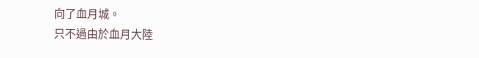向了血月城。
只不過由於血月大陸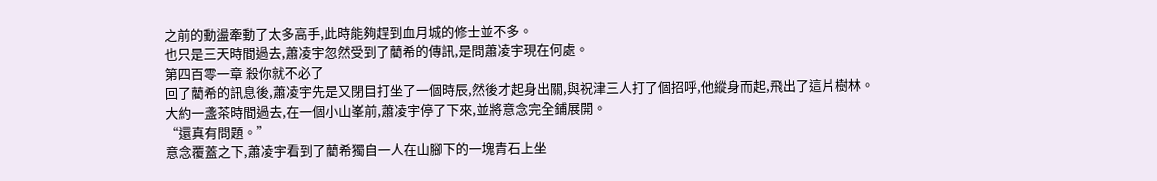之前的動盪牽動了太多高手,此時能夠趕到血月城的修士並不多。
也只是三天時間過去,蕭凌宇忽然受到了藺希的傳訊,是問蕭凌宇現在何處。
第四百零一章 殺你就不必了
回了藺希的訊息後,蕭凌宇先是又閉目打坐了一個時辰,然後才起身出關,與祝津三人打了個招呼,他縱身而起,飛出了這片樹林。
大約一盞茶時間過去,在一個小山峯前,蕭凌宇停了下來,並將意念完全鋪展開。
“還真有問題。”
意念覆蓋之下,蕭凌宇看到了藺希獨自一人在山腳下的一塊青石上坐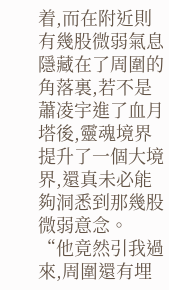着,而在附近則有幾股微弱氣息隱藏在了周圍的角落裏,若不是蕭凌宇進了血月塔後,靈魂境界提升了一個大境界,還真未必能夠洞悉到那幾股微弱意念。
“他竟然引我過來,周圍還有埋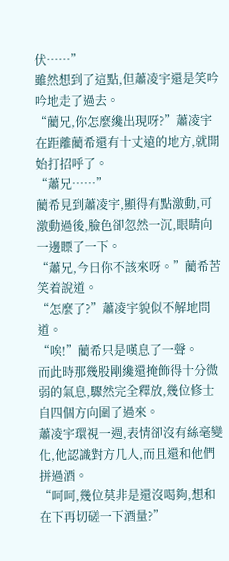伏……”
雖然想到了這點,但蕭凌宇還是笑吟吟地走了過去。
“藺兄,你怎麼纔出現呀?”蕭凌宇在距離藺希還有十丈遠的地方,就開始打招呼了。
“蕭兄……”
藺希見到蕭凌宇,顯得有點激動,可激動過後,臉色卻忽然一沉,眼睛向一邊瞟了一下。
“蕭兄,今日你不該來呀。”藺希苦笑着說道。
“怎麼了?”蕭凌宇貌似不解地問道。
“唉!”藺希只是嘆息了一聲。
而此時那幾股剛纔還掩飾得十分微弱的氣息,驟然完全釋放,幾位修士自四個方向圍了過來。
蕭凌宇環視一週,表情卻沒有絲毫變化,他認識對方几人,而且還和他們拼過酒。
“呵呵,幾位莫非是還沒喝夠,想和在下再切磋一下酒量?”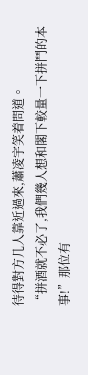待得對方几人靠近過來,蕭凌宇笑着問道。
“拼酒就不必了,我們幾人想和閣下較量一下拼鬥的本事!”那位有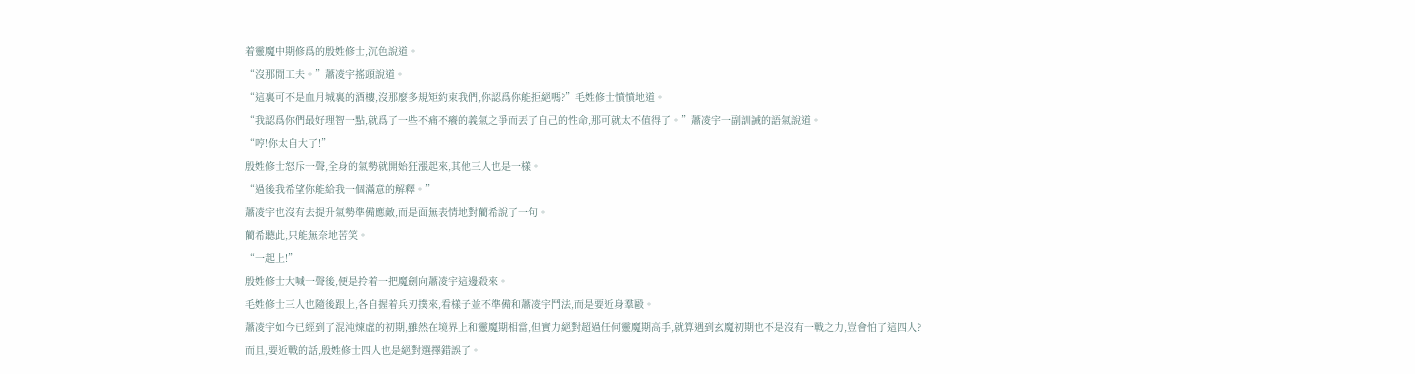着靈魔中期修爲的殷姓修士,沉色說道。
“沒那閒工夫。”蕭凌宇搖頭說道。
“這裏可不是血月城裏的酒樓,沒那麼多規矩約束我們,你認爲你能拒絕嗎?”毛姓修士憤憤地道。
“我認爲你們最好理智一點,就爲了一些不痛不癢的義氣之爭而丟了自己的性命,那可就太不值得了。”蕭凌宇一副訓誡的語氣說道。
“哼!你太自大了!”
殷姓修士怒斥一聲,全身的氣勢就開始狂漲起來,其他三人也是一樣。
“過後我希望你能給我一個滿意的解釋。”
蕭凌宇也沒有去提升氣勢準備應敵,而是面無表情地對藺希說了一句。
藺希聽此,只能無奈地苦笑。
“一起上!”
殷姓修士大喊一聲後,便是拎着一把魔劍向蕭凌宇這邊殺來。
毛姓修士三人也隨後跟上,各自握着兵刃撲來,看樣子並不準備和蕭凌宇鬥法,而是要近身羣毆。
蕭凌宇如今已經到了混沌煉虛的初期,雖然在境界上和靈魔期相當,但實力絕對超過任何靈魔期高手,就算遇到玄魔初期也不是沒有一戰之力,豈會怕了這四人?
而且,要近戰的話,殷姓修士四人也是絕對選擇錯誤了。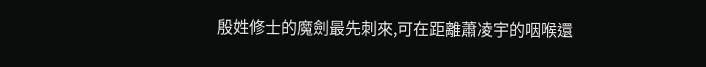殷姓修士的魔劍最先刺來,可在距離蕭凌宇的咽喉還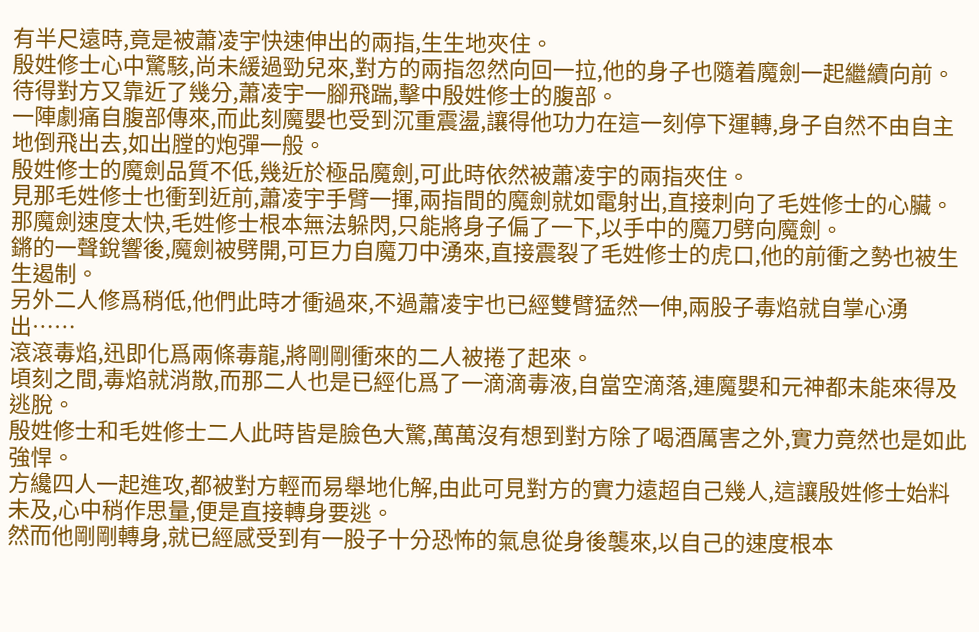有半尺遠時,竟是被蕭凌宇快速伸出的兩指,生生地夾住。
殷姓修士心中驚駭,尚未緩過勁兒來,對方的兩指忽然向回一拉,他的身子也隨着魔劍一起繼續向前。
待得對方又靠近了幾分,蕭凌宇一腳飛踹,擊中殷姓修士的腹部。
一陣劇痛自腹部傳來,而此刻魔嬰也受到沉重震盪,讓得他功力在這一刻停下運轉,身子自然不由自主地倒飛出去,如出膛的炮彈一般。
殷姓修士的魔劍品質不低,幾近於極品魔劍,可此時依然被蕭凌宇的兩指夾住。
見那毛姓修士也衝到近前,蕭凌宇手臂一揮,兩指間的魔劍就如電射出,直接刺向了毛姓修士的心臟。
那魔劍速度太快,毛姓修士根本無法躲閃,只能將身子偏了一下,以手中的魔刀劈向魔劍。
鏘的一聲銳響後,魔劍被劈開,可巨力自魔刀中湧來,直接震裂了毛姓修士的虎口,他的前衝之勢也被生生遏制。
另外二人修爲稍低,他們此時才衝過來,不過蕭凌宇也已經雙臂猛然一伸,兩股子毒焰就自掌心湧出……
滾滾毒焰,迅即化爲兩條毒龍,將剛剛衝來的二人被捲了起來。
頃刻之間,毒焰就消散,而那二人也是已經化爲了一滴滴毒液,自當空滴落,連魔嬰和元神都未能來得及逃脫。
殷姓修士和毛姓修士二人此時皆是臉色大驚,萬萬沒有想到對方除了喝酒厲害之外,實力竟然也是如此強悍。
方纔四人一起進攻,都被對方輕而易舉地化解,由此可見對方的實力遠超自己幾人,這讓殷姓修士始料未及,心中稍作思量,便是直接轉身要逃。
然而他剛剛轉身,就已經感受到有一股子十分恐怖的氣息從身後襲來,以自己的速度根本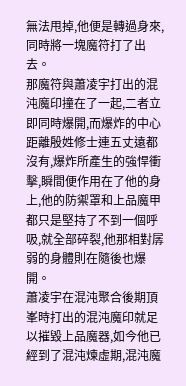無法甩掉,他便是轉過身來,同時將一塊魔符打了出去。
那魔符與蕭凌宇打出的混沌魔印撞在了一起,二者立即同時爆開,而爆炸的中心距離殷姓修士連五丈遠都沒有,爆炸所產生的強悍衝擊,瞬間便作用在了他的身上,他的防禦罩和上品魔甲都只是堅持了不到一個呼吸,就全部碎裂,他那相對孱弱的身體則在隨後也爆開。
蕭凌宇在混沌聚合後期頂峯時打出的混沌魔印就足以摧毀上品魔器,如今他已經到了混沌煉虛期,混沌魔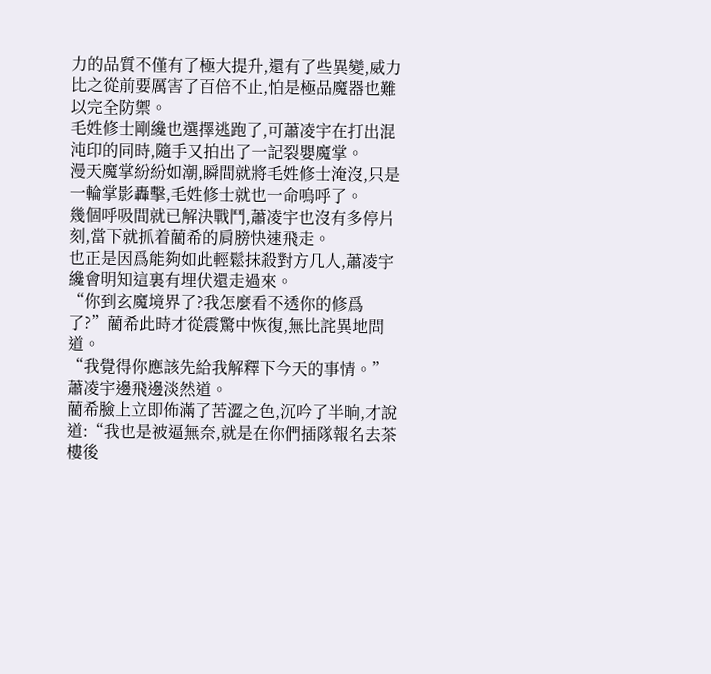力的品質不僅有了極大提升,還有了些異變,威力比之從前要厲害了百倍不止,怕是極品魔器也難以完全防禦。
毛姓修士剛纔也選擇逃跑了,可蕭凌宇在打出混沌印的同時,隨手又拍出了一記裂嬰魔掌。
漫天魔掌紛紛如潮,瞬間就將毛姓修士淹沒,只是一輪掌影轟擊,毛姓修士就也一命嗚呼了。
幾個呼吸間就已解決戰鬥,蕭凌宇也沒有多停片刻,當下就抓着藺希的肩膀快速飛走。
也正是因爲能夠如此輕鬆抹殺對方几人,蕭凌宇纔會明知這裏有埋伏還走過來。
“你到玄魔境界了?我怎麼看不透你的修爲了?”藺希此時才從震驚中恢復,無比詫異地問道。
“我覺得你應該先給我解釋下今天的事情。”蕭凌宇邊飛邊淡然道。
藺希臉上立即佈滿了苦澀之色,沉吟了半晌,才說道:“我也是被逼無奈,就是在你們插隊報名去茶樓後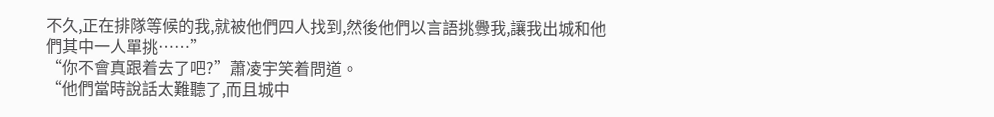不久,正在排隊等候的我,就被他們四人找到,然後他們以言語挑釁我,讓我出城和他們其中一人單挑……”
“你不會真跟着去了吧?”蕭凌宇笑着問道。
“他們當時說話太難聽了,而且城中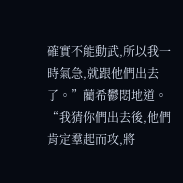確實不能動武,所以我一時氣急,就跟他們出去了。”藺希鬱悶地道。
“我猜你們出去後,他們肯定羣起而攻,將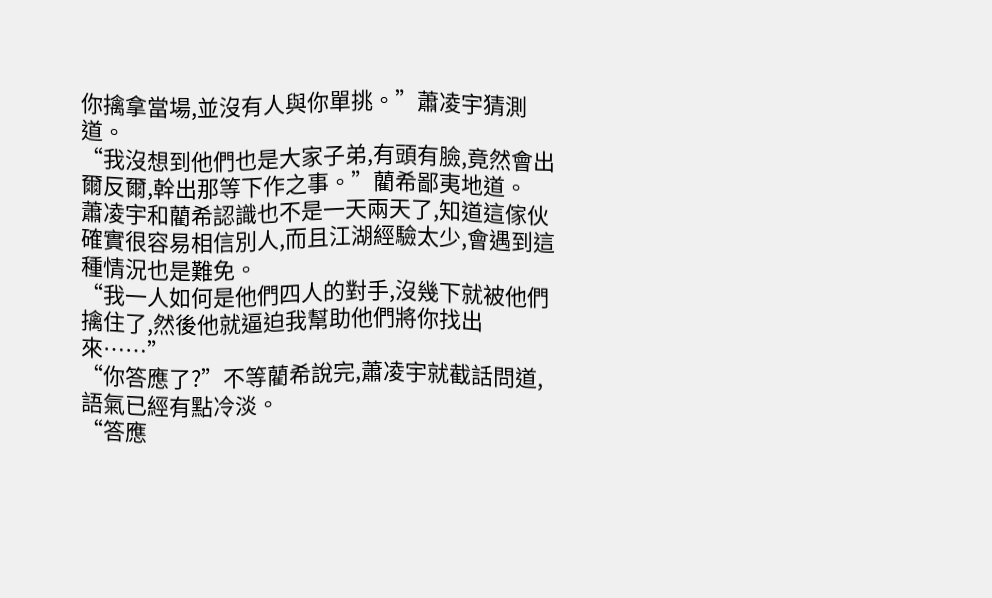你擒拿當場,並沒有人與你單挑。”蕭凌宇猜測道。
“我沒想到他們也是大家子弟,有頭有臉,竟然會出爾反爾,幹出那等下作之事。”藺希鄙夷地道。
蕭凌宇和藺希認識也不是一天兩天了,知道這傢伙確實很容易相信別人,而且江湖經驗太少,會遇到這種情況也是難免。
“我一人如何是他們四人的對手,沒幾下就被他們擒住了,然後他就逼迫我幫助他們將你找出來……”
“你答應了?”不等藺希說完,蕭凌宇就截話問道,語氣已經有點冷淡。
“答應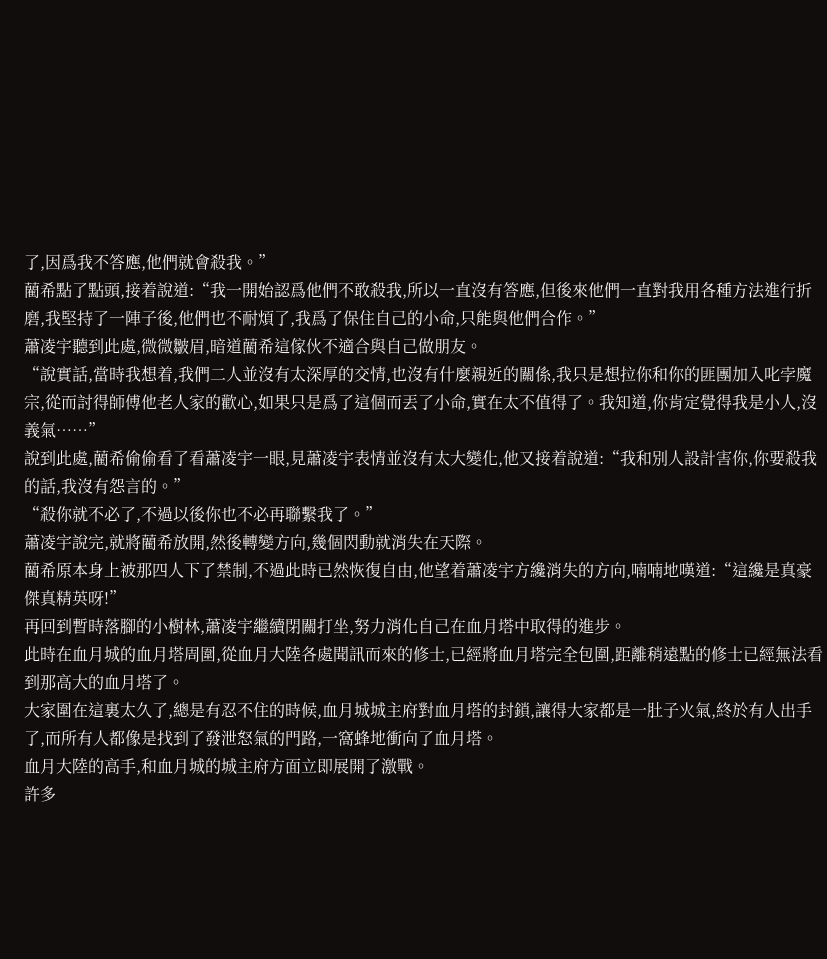了,因爲我不答應,他們就會殺我。”
藺希點了點頭,接着說道:“我一開始認爲他們不敢殺我,所以一直沒有答應,但後來他們一直對我用各種方法進行折磨,我堅持了一陣子後,他們也不耐煩了,我爲了保住自己的小命,只能與他們合作。”
蕭凌宇聽到此處,微微皺眉,暗道藺希這傢伙不適合與自己做朋友。
“說實話,當時我想着,我們二人並沒有太深厚的交情,也沒有什麼親近的關係,我只是想拉你和你的匪團加入叱孛魔宗,從而討得師傅他老人家的歡心,如果只是爲了這個而丟了小命,實在太不值得了。我知道,你肯定覺得我是小人,沒義氣……”
說到此處,藺希偷偷看了看蕭凌宇一眼,見蕭凌宇表情並沒有太大變化,他又接着說道:“我和別人設計害你,你要殺我的話,我沒有怨言的。”
“殺你就不必了,不過以後你也不必再聯繫我了。”
蕭凌宇說完,就將藺希放開,然後轉變方向,幾個閃動就消失在天際。
藺希原本身上被那四人下了禁制,不過此時已然恢復自由,他望着蕭凌宇方纔消失的方向,喃喃地嘆道:“這纔是真豪傑真精英呀!”
再回到暫時落腳的小樹林,蕭凌宇繼續閉關打坐,努力消化自己在血月塔中取得的進步。
此時在血月城的血月塔周圍,從血月大陸各處聞訊而來的修士,已經將血月塔完全包圍,距離稍遠點的修士已經無法看到那高大的血月塔了。
大家圍在這裏太久了,總是有忍不住的時候,血月城城主府對血月塔的封鎖,讓得大家都是一肚子火氣,終於有人出手了,而所有人都像是找到了發泄怒氣的門路,一窩蜂地衝向了血月塔。
血月大陸的高手,和血月城的城主府方面立即展開了激戰。
許多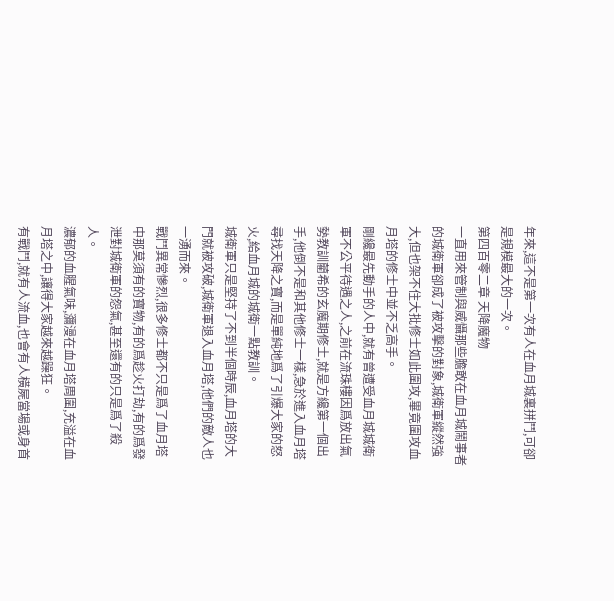年來,這不是第一次有人在血月城裏拼鬥,可卻是規模最大的一次。
第四百零二章 天降魔物
一直用來管制與威懾那些膽敢在血月城鬧事者的城衛軍卻成了被攻擊的對象,城衛軍縱然強大,但也架不住大批修士如此圍攻,畢竟圍攻血月塔的修士中並不乏高手。
剛纔最先動手的人中,就有曾遭受血月城城衛軍不公平待遇之人,之前在流珠樓因爲放出氣勢教訓藺希的玄魔期修士,就是方纔第一個出手,他倒不是和其他修士一樣,急於進入血月塔尋找天降之寶,而是單純地爲了引爆大家的怒火,給血月城的城衛一點教訓。
城衛軍只是堅持了不到半個時辰,血月塔的大門就被攻破,城衛軍退入血月塔,他們的敵人也一湧而來。
戰鬥異常慘烈,很多修士都不只是爲了血月塔中那莫須有的寶物,有的爲趁火打劫,有的爲發泄對城衛軍的怨氣,甚至還有的只是爲了殺人。
濃郁的血腥氣味,瀰漫在血月塔周圍,充溢在血月塔之中,讓得大家越來越躁狂。
有戰鬥,就有人流血,也會有人橫屍當場或身首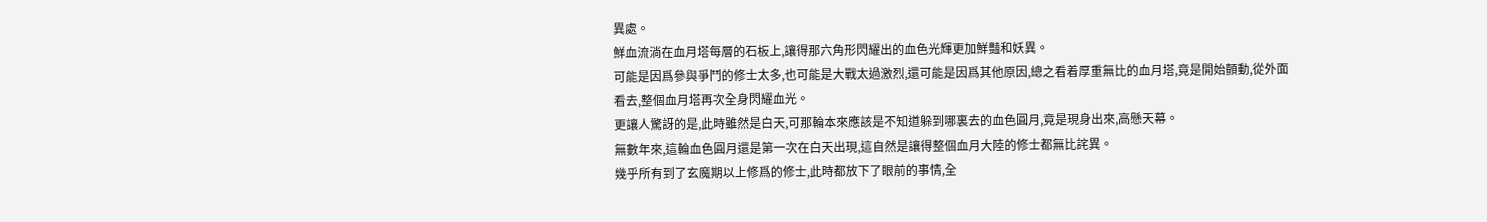異處。
鮮血流淌在血月塔每層的石板上,讓得那六角形閃耀出的血色光輝更加鮮豔和妖異。
可能是因爲參與爭鬥的修士太多,也可能是大戰太過激烈,還可能是因爲其他原因,總之看着厚重無比的血月塔,竟是開始顫動,從外面看去,整個血月塔再次全身閃耀血光。
更讓人驚訝的是,此時雖然是白天,可那輪本來應該是不知道躲到哪裏去的血色圓月,竟是現身出來,高懸天幕。
無數年來,這輪血色圓月還是第一次在白天出現,這自然是讓得整個血月大陸的修士都無比詫異。
幾乎所有到了玄魔期以上修爲的修士,此時都放下了眼前的事情,全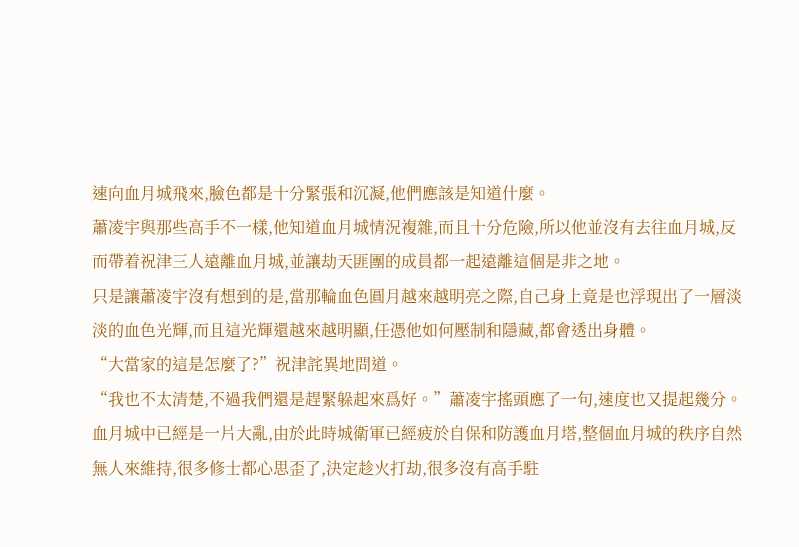速向血月城飛來,臉色都是十分緊張和沉凝,他們應該是知道什麼。
蕭凌宇與那些高手不一樣,他知道血月城情況複雜,而且十分危險,所以他並沒有去往血月城,反而帶着祝津三人遠離血月城,並讓劫天匪團的成員都一起遠離這個是非之地。
只是讓蕭凌宇沒有想到的是,當那輪血色圓月越來越明亮之際,自己身上竟是也浮現出了一層淡淡的血色光輝,而且這光輝還越來越明顯,任憑他如何壓制和隱藏,都會透出身體。
“大當家的這是怎麼了?”祝津詫異地問道。
“我也不太清楚,不過我們還是趕緊躲起來爲好。”蕭凌宇搖頭應了一句,速度也又提起幾分。
血月城中已經是一片大亂,由於此時城衛軍已經疲於自保和防護血月塔,整個血月城的秩序自然無人來維持,很多修士都心思歪了,決定趁火打劫,很多沒有高手駐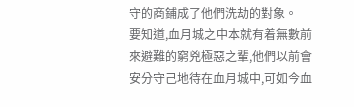守的商鋪成了他們洗劫的對象。
要知道,血月城之中本就有着無數前來避難的窮兇極惡之輩,他們以前會安分守己地待在血月城中,可如今血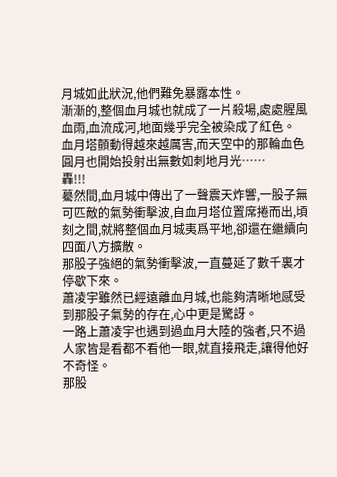月城如此狀況,他們難免暴露本性。
漸漸的,整個血月城也就成了一片殺場,處處腥風血雨,血流成河,地面幾乎完全被染成了紅色。
血月塔顫動得越來越厲害,而天空中的那輪血色圓月也開始投射出無數如刺地月光……
轟!!!
驀然間,血月城中傳出了一聲震天炸響,一股子無可匹敵的氣勢衝擊波,自血月塔位置席捲而出,頃刻之間,就將整個血月城夷爲平地,卻還在繼續向四面八方擴散。
那股子強絕的氣勢衝擊波,一直蔓延了數千裏才停歇下來。
蕭凌宇雖然已經遠離血月城,也能夠清晰地感受到那股子氣勢的存在,心中更是驚訝。
一路上蕭凌宇也遇到過血月大陸的強者,只不過人家皆是看都不看他一眼,就直接飛走,讓得他好不奇怪。
那股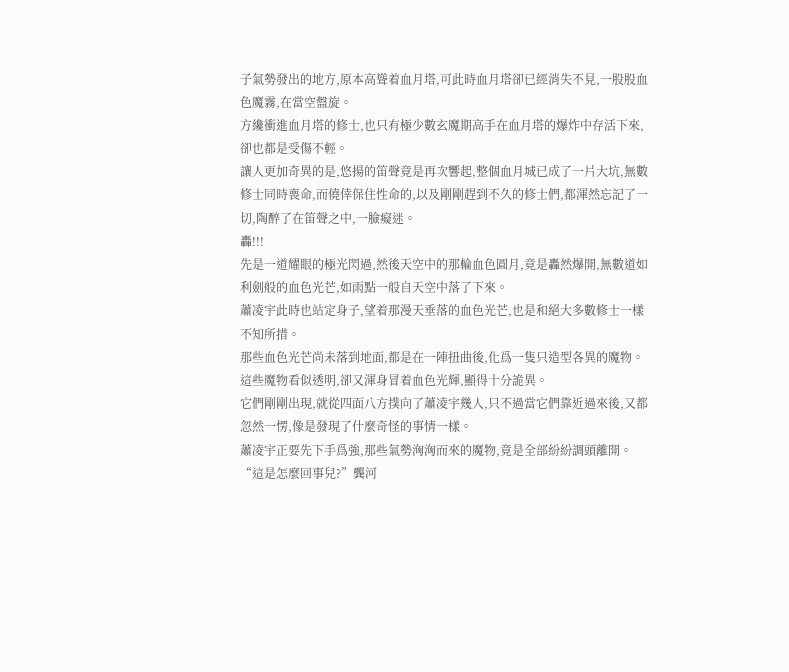子氣勢發出的地方,原本高聳着血月塔,可此時血月塔卻已經消失不見,一股股血色魔霧,在當空盤旋。
方纔衝進血月塔的修士,也只有極少數玄魔期高手在血月塔的爆炸中存活下來,卻也都是受傷不輕。
讓人更加奇異的是,悠揚的笛聲竟是再次響起,整個血月城已成了一片大坑,無數修士同時喪命,而僥倖保住性命的,以及剛剛趕到不久的修士們,都渾然忘記了一切,陶醉了在笛聲之中,一臉癡迷。
轟!!!
先是一道耀眼的極光閃過,然後天空中的那輪血色圓月,竟是轟然爆開,無數道如利劍般的血色光芒,如雨點一般自天空中落了下來。
蕭凌宇此時也站定身子,望着那漫天垂落的血色光芒,也是和絕大多數修士一樣不知所措。
那些血色光芒尚未落到地面,都是在一陣扭曲後,化爲一隻只造型各異的魔物。
這些魔物看似透明,卻又渾身冒着血色光輝,顯得十分詭異。
它們剛剛出現,就從四面八方撲向了蕭凌宇幾人,只不過當它們靠近過來後,又都忽然一愣,像是發現了什麼奇怪的事情一樣。
蕭凌宇正要先下手爲強,那些氣勢洶洶而來的魔物,竟是全部紛紛調頭離開。
“這是怎麼回事兒?”龔河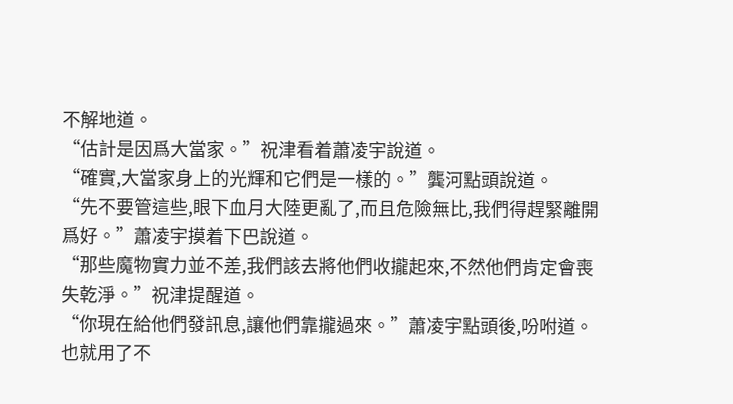不解地道。
“估計是因爲大當家。”祝津看着蕭凌宇說道。
“確實,大當家身上的光輝和它們是一樣的。”龔河點頭說道。
“先不要管這些,眼下血月大陸更亂了,而且危險無比,我們得趕緊離開爲好。”蕭凌宇摸着下巴說道。
“那些魔物實力並不差,我們該去將他們收攏起來,不然他們肯定會喪失乾淨。”祝津提醒道。
“你現在給他們發訊息,讓他們靠攏過來。”蕭凌宇點頭後,吩咐道。
也就用了不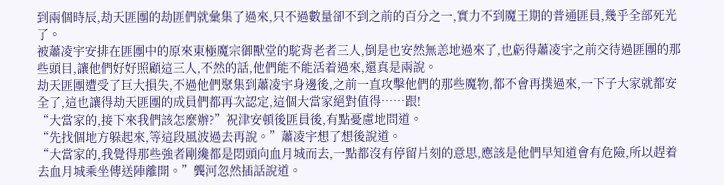到兩個時辰,劫天匪團的劫匪們就彙集了過來,只不過數量卻不到之前的百分之一,實力不到魔王期的普通匪員,幾乎全部死光了。
被蕭凌宇安排在匪團中的原來東極魔宗御獸堂的駝背老者三人,倒是也安然無恙地過來了,也虧得蕭凌宇之前交待過匪團的那些頭目,讓他們好好照顧這三人,不然的話,他們能不能活着過來,還真是兩說。
劫天匪團遭受了巨大損失,不過他們聚集到蕭凌宇身邊後,之前一直攻擊他們的那些魔物,都不會再撲過來,一下子大家就都安全了,這也讓得劫天匪團的成員們都再次認定,這個大當家絕對值得……跟!
“大當家的,接下來我們該怎麼辦?”祝津安頓後匪員後,有點憂慮地問道。
“先找個地方躲起來,等這段風波過去再說。”蕭凌宇想了想後說道。
“大當家的,我覺得那些強者剛纔都是悶頭向血月城而去,一點都沒有停留片刻的意思,應該是他們早知道會有危險,所以趕着去血月城乘坐傳送陣離開。”龔河忽然插話說道。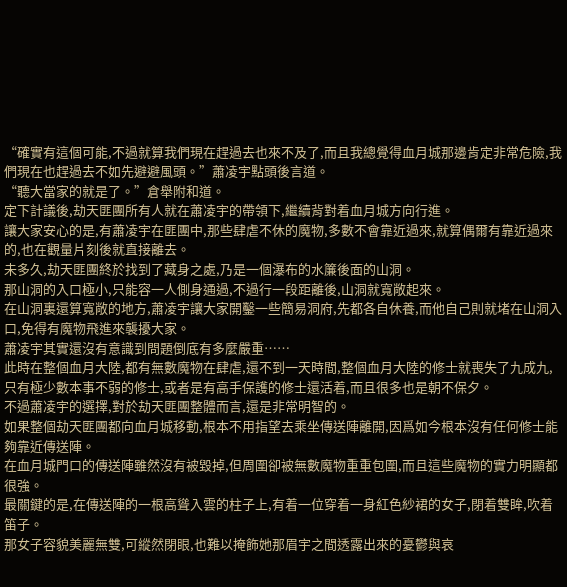“確實有這個可能,不過就算我們現在趕過去也來不及了,而且我總覺得血月城那邊肯定非常危險,我們現在也趕過去不如先避避風頭。”蕭凌宇點頭後言道。
“聽大當家的就是了。”倉舉附和道。
定下計議後,劫天匪團所有人就在蕭凌宇的帶領下,繼續背對着血月城方向行進。
讓大家安心的是,有蕭凌宇在匪團中,那些肆虐不休的魔物,多數不會靠近過來,就算偶爾有靠近過來的,也在觀量片刻後就直接離去。
未多久,劫天匪團終於找到了藏身之處,乃是一個瀑布的水簾後面的山洞。
那山洞的入口極小,只能容一人側身通過,不過行一段距離後,山洞就寬敞起來。
在山洞裏還算寬敞的地方,蕭凌宇讓大家開鑿一些簡易洞府,先都各自休養,而他自己則就堵在山洞入口,免得有魔物飛進來襲擾大家。
蕭凌宇其實還沒有意識到問題倒底有多麼嚴重……
此時在整個血月大陸,都有無數魔物在肆虐,還不到一天時間,整個血月大陸的修士就喪失了九成九,只有極少數本事不弱的修士,或者是有高手保護的修士還活着,而且很多也是朝不保夕。
不過蕭凌宇的選擇,對於劫天匪團整體而言,還是非常明智的。
如果整個劫天匪團都向血月城移動,根本不用指望去乘坐傳送陣離開,因爲如今根本沒有任何修士能夠靠近傳送陣。
在血月城門口的傳送陣雖然沒有被毀掉,但周圍卻被無數魔物重重包圍,而且這些魔物的實力明顯都很強。
最關鍵的是,在傳送陣的一根高聳入雲的柱子上,有着一位穿着一身紅色紗裙的女子,閉着雙眸,吹着笛子。
那女子容貌美麗無雙,可縱然閉眼,也難以掩飾她那眉宇之間透露出來的憂鬱與哀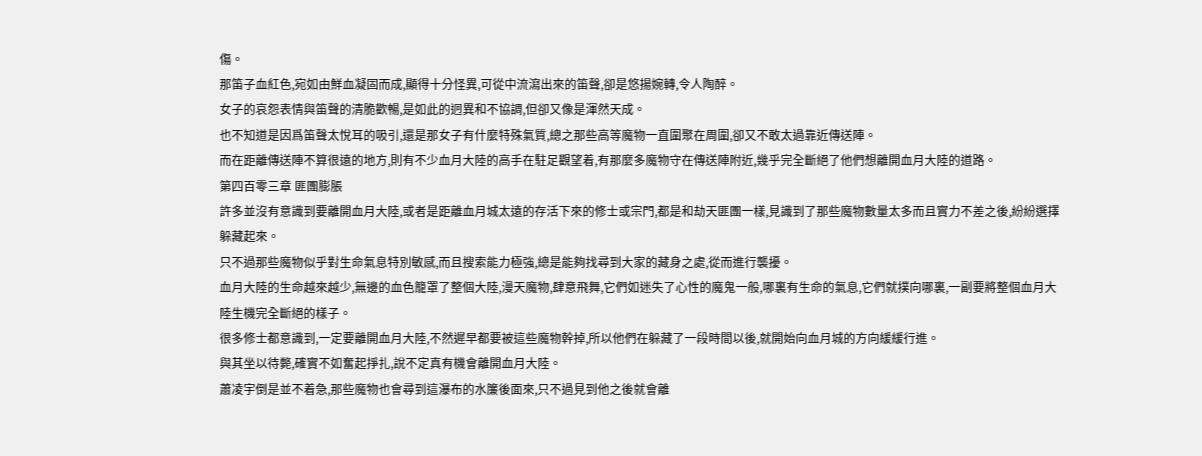傷。
那笛子血紅色,宛如由鮮血凝固而成,顯得十分怪異,可從中流瀉出來的笛聲,卻是悠揚婉轉,令人陶醉。
女子的哀怨表情與笛聲的清脆歡暢,是如此的迥異和不協調,但卻又像是渾然天成。
也不知道是因爲笛聲太悅耳的吸引,還是那女子有什麼特殊氣質,總之那些高等魔物一直圍聚在周圍,卻又不敢太過靠近傳送陣。
而在距離傳送陣不算很遠的地方,則有不少血月大陸的高手在駐足觀望着,有那麼多魔物守在傳送陣附近,幾乎完全斷絕了他們想離開血月大陸的道路。
第四百零三章 匪團膨脹
許多並沒有意識到要離開血月大陸,或者是距離血月城太遠的存活下來的修士或宗門,都是和劫天匪團一樣,見識到了那些魔物數量太多而且實力不差之後,紛紛選擇躲藏起來。
只不過那些魔物似乎對生命氣息特別敏感,而且搜索能力極強,總是能夠找尋到大家的藏身之處,從而進行襲擾。
血月大陸的生命越來越少,無邊的血色籠罩了整個大陸,漫天魔物,肆意飛舞,它們如迷失了心性的魔鬼一般,哪裏有生命的氣息,它們就撲向哪裏,一副要將整個血月大陸生機完全斷絕的樣子。
很多修士都意識到,一定要離開血月大陸,不然遲早都要被這些魔物幹掉,所以他們在躲藏了一段時間以後,就開始向血月城的方向緩緩行進。
與其坐以待斃,確實不如奮起掙扎,說不定真有機會離開血月大陸。
蕭凌宇倒是並不着急,那些魔物也會尋到這瀑布的水簾後面來,只不過見到他之後就會離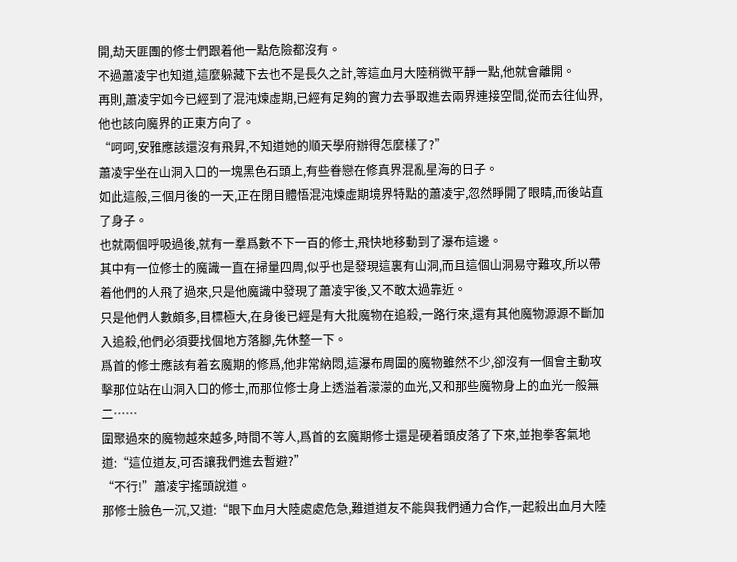開,劫天匪團的修士們跟着他一點危險都沒有。
不過蕭凌宇也知道,這麼躲藏下去也不是長久之計,等這血月大陸稍微平靜一點,他就會離開。
再則,蕭凌宇如今已經到了混沌煉虛期,已經有足夠的實力去爭取進去兩界連接空間,從而去往仙界,他也該向魔界的正東方向了。
“呵呵,安雅應該還沒有飛昇,不知道她的順天學府辦得怎麼樣了?”
蕭凌宇坐在山洞入口的一塊黑色石頭上,有些眷戀在修真界混亂星海的日子。
如此這般,三個月後的一天,正在閉目體悟混沌煉虛期境界特點的蕭凌宇,忽然睜開了眼睛,而後站直了身子。
也就兩個呼吸過後,就有一羣爲數不下一百的修士,飛快地移動到了瀑布這邊。
其中有一位修士的魔識一直在掃量四周,似乎也是發現這裏有山洞,而且這個山洞易守難攻,所以帶着他們的人飛了過來,只是他魔識中發現了蕭凌宇後,又不敢太過靠近。
只是他們人數頗多,目標極大,在身後已經是有大批魔物在追殺,一路行來,還有其他魔物源源不斷加入追殺,他們必須要找個地方落腳,先休整一下。
爲首的修士應該有着玄魔期的修爲,他非常納悶,這瀑布周圍的魔物雖然不少,卻沒有一個會主動攻擊那位站在山洞入口的修士,而那位修士身上透溢着濛濛的血光,又和那些魔物身上的血光一般無二……
圍聚過來的魔物越來越多,時間不等人,爲首的玄魔期修士還是硬着頭皮落了下來,並抱拳客氣地道:“這位道友,可否讓我們進去暫避?”
“不行!”蕭凌宇搖頭說道。
那修士臉色一沉,又道:“眼下血月大陸處處危急,難道道友不能與我們通力合作,一起殺出血月大陸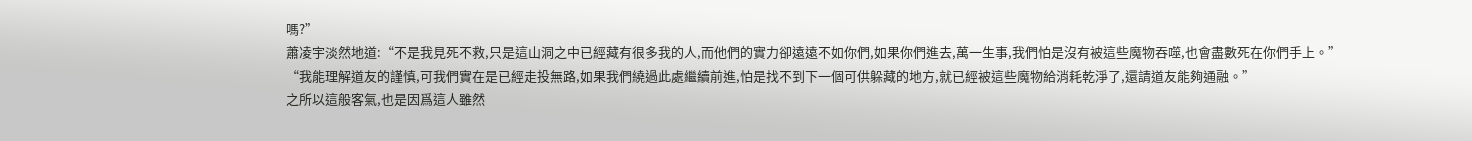嗎?”
蕭凌宇淡然地道:“不是我見死不救,只是這山洞之中已經藏有很多我的人,而他們的實力卻遠遠不如你們,如果你們進去,萬一生事,我們怕是沒有被這些魔物吞噬,也會盡數死在你們手上。”
“我能理解道友的謹慎,可我們實在是已經走投無路,如果我們繞過此處繼續前進,怕是找不到下一個可供躲藏的地方,就已經被這些魔物給消耗乾淨了,還請道友能夠通融。”
之所以這般客氣,也是因爲這人雖然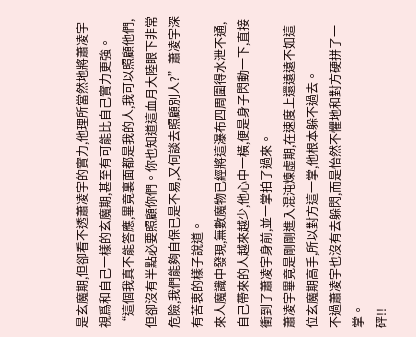是玄魔期,但卻看不透蕭凌宇的實力,他理所當然地將蕭凌宇視爲和自己一樣的玄魔期,甚至有可能比自己實力更強。
“這個我真不能答應,畢竟裏面都是我的人,我可以照顧他們,但卻沒有半點必要照顧你們。你也知道這血月大陸眼下非常危險,我們能夠自保已是不易,又何談去照顧別人?”蕭凌宇深有苦衷的樣子說道。
來人魔識中發現,無數魔物已經將這瀑布四周圍得水泄不通,自己帶來的人越來越少,他心中一橫,便是身子閃動一下,直接衝到了蕭凌宇身前,並一掌拍了過來。
蕭凌宇畢竟是剛剛進入混沌煉虛期,在速度上還遠遠不如這位玄魔期高手,所以對方這一掌,他根本躲不過去。
不過蕭凌宇也沒有去躲閃,而是怡然不懼地和對方硬拼了一掌。
砰!!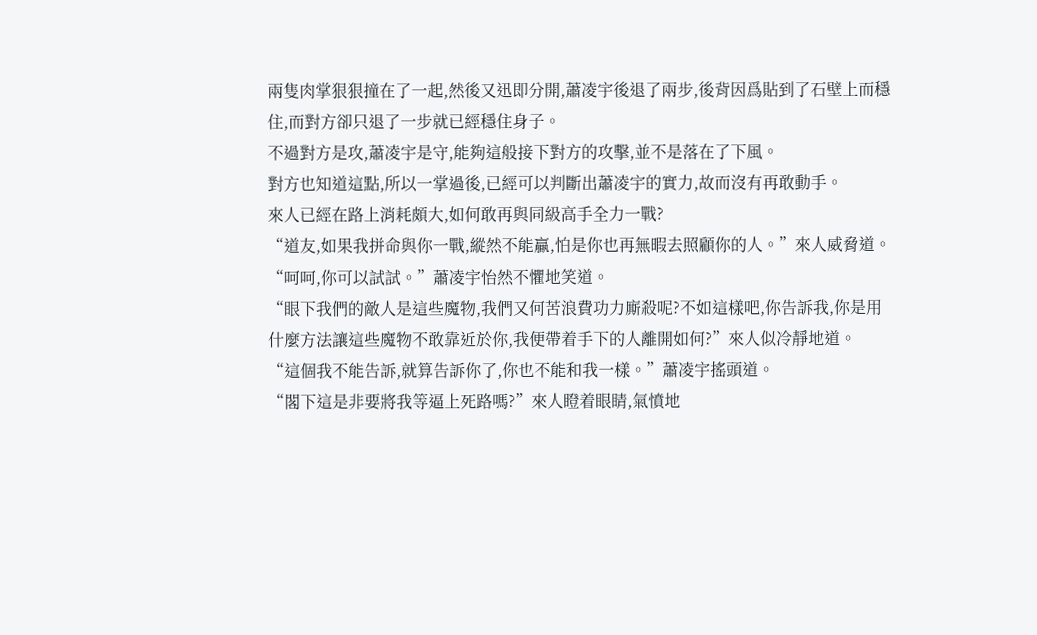兩隻肉掌狠狠撞在了一起,然後又迅即分開,蕭凌宇後退了兩步,後背因爲貼到了石壁上而穩住,而對方卻只退了一步就已經穩住身子。
不過對方是攻,蕭凌宇是守,能夠這般接下對方的攻擊,並不是落在了下風。
對方也知道這點,所以一掌過後,已經可以判斷出蕭凌宇的實力,故而沒有再敢動手。
來人已經在路上消耗頗大,如何敢再與同級高手全力一戰?
“道友,如果我拼命與你一戰,縱然不能贏,怕是你也再無暇去照顧你的人。”來人威脅道。
“呵呵,你可以試試。”蕭凌宇怡然不懼地笑道。
“眼下我們的敵人是這些魔物,我們又何苦浪費功力廝殺呢?不如這樣吧,你告訴我,你是用什麼方法讓這些魔物不敢靠近於你,我便帶着手下的人離開如何?”來人似冷靜地道。
“這個我不能告訴,就算告訴你了,你也不能和我一樣。”蕭凌宇搖頭道。
“閣下這是非要將我等逼上死路嗎?”來人瞪着眼睛,氣憤地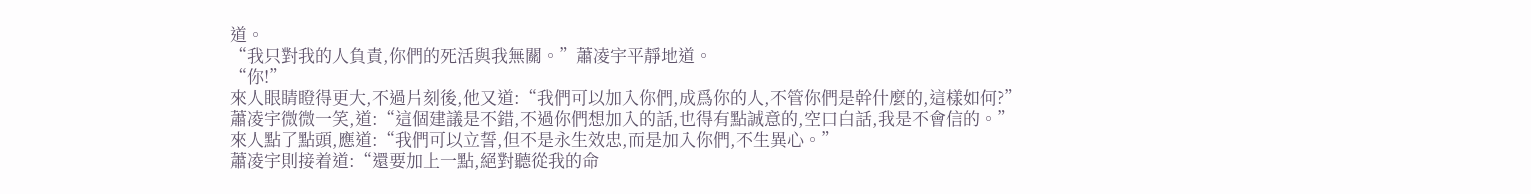道。
“我只對我的人負責,你們的死活與我無關。”蕭凌宇平靜地道。
“你!”
來人眼睛瞪得更大,不過片刻後,他又道:“我們可以加入你們,成爲你的人,不管你們是幹什麼的,這樣如何?”
蕭凌宇微微一笑,道:“這個建議是不錯,不過你們想加入的話,也得有點誠意的,空口白話,我是不會信的。”
來人點了點頭,應道:“我們可以立誓,但不是永生效忠,而是加入你們,不生異心。”
蕭凌宇則接着道:“還要加上一點,絕對聽從我的命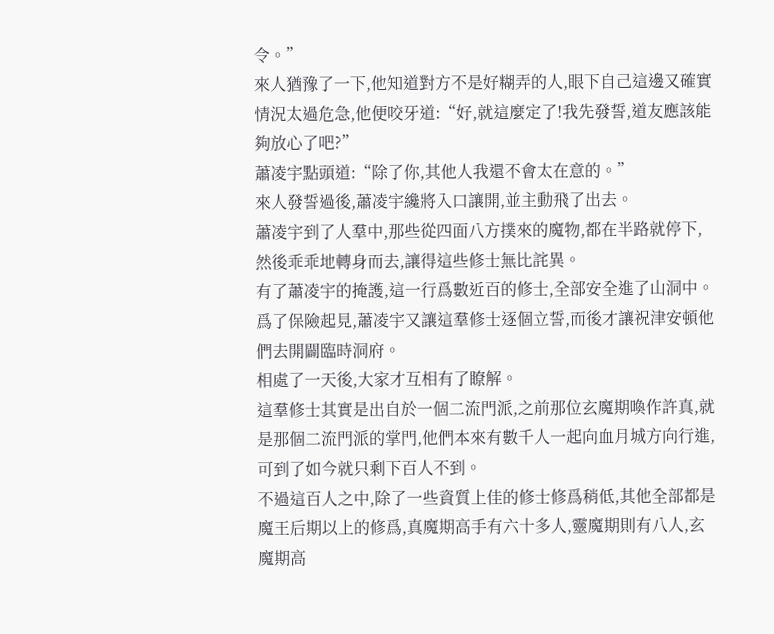令。”
來人猶豫了一下,他知道對方不是好糊弄的人,眼下自己這邊又確實情況太過危急,他便咬牙道:“好,就這麼定了!我先發誓,道友應該能夠放心了吧?”
蕭凌宇點頭道:“除了你,其他人我還不會太在意的。”
來人發誓過後,蕭凌宇纔將入口讓開,並主動飛了出去。
蕭凌宇到了人羣中,那些從四面八方撲來的魔物,都在半路就停下,然後乖乖地轉身而去,讓得這些修士無比詫異。
有了蕭凌宇的掩護,這一行爲數近百的修士,全部安全進了山洞中。
爲了保險起見,蕭凌宇又讓這羣修士逐個立誓,而後才讓祝津安頓他們去開闢臨時洞府。
相處了一天後,大家才互相有了瞭解。
這羣修士其實是出自於一個二流門派,之前那位玄魔期喚作許真,就是那個二流門派的掌門,他們本來有數千人一起向血月城方向行進,可到了如今就只剩下百人不到。
不過這百人之中,除了一些資質上佳的修士修爲稍低,其他全部都是魔王后期以上的修爲,真魔期高手有六十多人,靈魔期則有八人,玄魔期高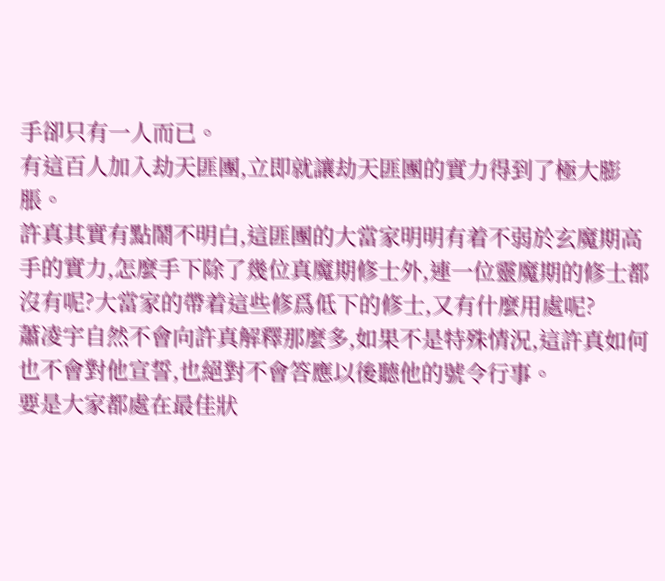手卻只有一人而已。
有這百人加入劫天匪團,立即就讓劫天匪團的實力得到了極大膨脹。
許真其實有點鬧不明白,這匪團的大當家明明有着不弱於玄魔期高手的實力,怎麼手下除了幾位真魔期修士外,連一位靈魔期的修士都沒有呢?大當家的帶着這些修爲低下的修士,又有什麼用處呢?
蕭凌宇自然不會向許真解釋那麼多,如果不是特殊情況,這許真如何也不會對他宣誓,也絕對不會答應以後聽他的號令行事。
要是大家都處在最佳狀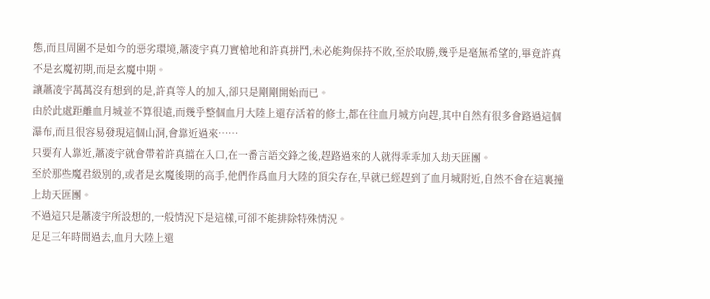態,而且周圍不是如今的惡劣環境,蕭凌宇真刀實槍地和許真拼鬥,未必能夠保持不敗,至於取勝,幾乎是毫無希望的,畢竟許真不是玄魔初期,而是玄魔中期。
讓蕭凌宇萬萬沒有想到的是,許真等人的加入,卻只是剛剛開始而已。
由於此處距離血月城並不算很遠,而幾乎整個血月大陸上還存活着的修士,都在往血月城方向趕,其中自然有很多會路過這個瀑布,而且很容易發現這個山洞,會靠近過來……
只要有人靠近,蕭凌宇就會帶着許真擋在入口,在一番言語交鋒之後,趕路過來的人就得乖乖加入劫天匪團。
至於那些魔君級別的,或者是玄魔後期的高手,他們作爲血月大陸的頂尖存在,早就已經趕到了血月城附近,自然不會在這裏撞上劫天匪團。
不過這只是蕭凌宇所設想的,一般情況下是這樣,可卻不能排除特殊情況。
足足三年時間過去,血月大陸上還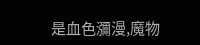是血色瀰漫,魔物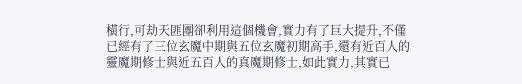橫行,可劫天匪團卻利用這個機會,實力有了巨大提升,不僅已經有了三位玄魔中期與五位玄魔初期高手,還有近百人的靈魔期修士與近五百人的真魔期修士,如此實力,其實已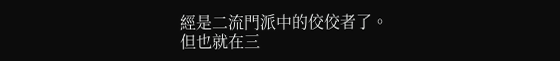經是二流門派中的佼佼者了。
但也就在三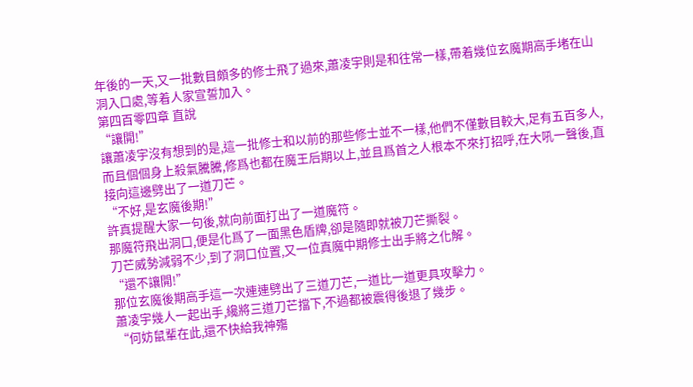年後的一天,又一批數目頗多的修士飛了過來,蕭凌宇則是和往常一樣,帶着幾位玄魔期高手堵在山洞入口處,等着人家宣誓加入。
第四百零四章 直說
“讓開!”
讓蕭凌宇沒有想到的是,這一批修士和以前的那些修士並不一樣,他們不僅數目較大,足有五百多人,而且個個身上殺氣騰騰,修爲也都在魔王后期以上,並且爲首之人根本不來打招呼,在大吼一聲後,直接向這邊劈出了一道刀芒。
“不好,是玄魔後期!”
許真提醒大家一句後,就向前面打出了一道魔符。
那魔符飛出洞口,便是化爲了一面黑色盾牌,卻是隨即就被刀芒撕裂。
刀芒威勢減弱不少,到了洞口位置,又一位真魔中期修士出手將之化解。
“還不讓開!”
那位玄魔後期高手這一次連連劈出了三道刀芒,一道比一道更具攻擊力。
蕭凌宇幾人一起出手,纔將三道刀芒擋下,不過都被震得後退了幾步。
“何妨鼠輩在此,還不快給我神殤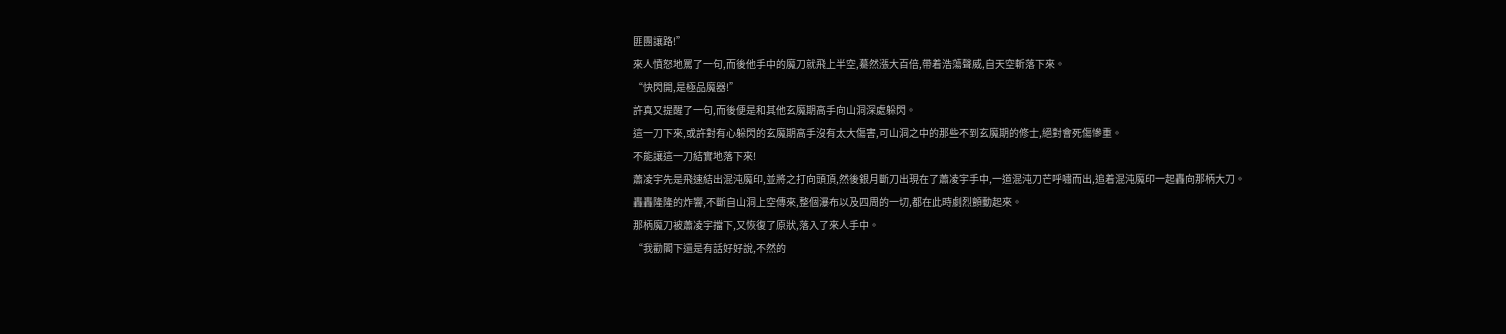匪團讓路!”
來人憤怒地罵了一句,而後他手中的魔刀就飛上半空,驀然漲大百倍,帶着浩蕩聲威,自天空斬落下來。
“快閃開,是極品魔器!”
許真又提醒了一句,而後便是和其他玄魔期高手向山洞深處躲閃。
這一刀下來,或許對有心躲閃的玄魔期高手沒有太大傷害,可山洞之中的那些不到玄魔期的修士,絕對會死傷慘重。
不能讓這一刀結實地落下來!
蕭凌宇先是飛速結出混沌魔印,並將之打向頭頂,然後銀月斷刀出現在了蕭凌宇手中,一道混沌刀芒呼嘯而出,追着混沌魔印一起轟向那柄大刀。
轟轟隆隆的炸響,不斷自山洞上空傳來,整個瀑布以及四周的一切,都在此時劇烈顫動起來。
那柄魔刀被蕭凌宇擋下,又恢復了原狀,落入了來人手中。
“我勸閣下還是有話好好說,不然的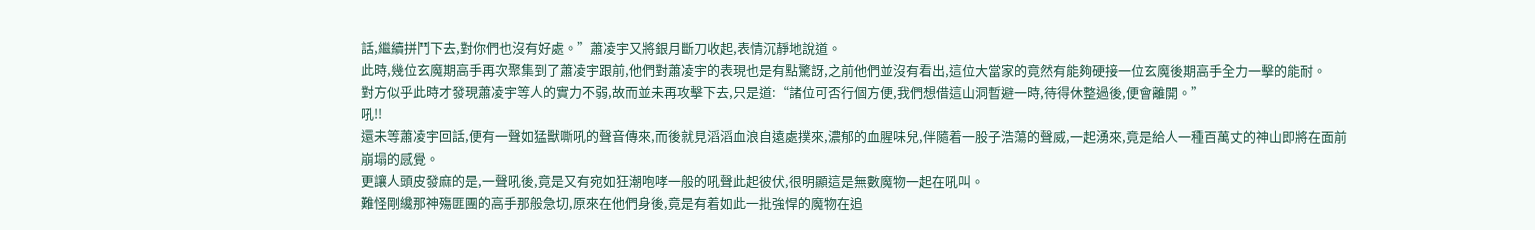話,繼續拼鬥下去,對你們也沒有好處。”蕭凌宇又將銀月斷刀收起,表情沉靜地說道。
此時,幾位玄魔期高手再次聚集到了蕭凌宇跟前,他們對蕭凌宇的表現也是有點驚訝,之前他們並沒有看出,這位大當家的竟然有能夠硬接一位玄魔後期高手全力一擊的能耐。
對方似乎此時才發現蕭凌宇等人的實力不弱,故而並未再攻擊下去,只是道:“諸位可否行個方便,我們想借這山洞暫避一時,待得休整過後,便會離開。”
吼!!
還未等蕭凌宇回話,便有一聲如猛獸嘶吼的聲音傳來,而後就見滔滔血浪自遠處撲來,濃郁的血腥味兒,伴隨着一股子浩蕩的聲威,一起湧來,竟是給人一種百萬丈的神山即將在面前崩塌的感覺。
更讓人頭皮發麻的是,一聲吼後,竟是又有宛如狂潮咆哮一般的吼聲此起彼伏,很明顯這是無數魔物一起在吼叫。
難怪剛纔那神殤匪團的高手那般急切,原來在他們身後,竟是有着如此一批強悍的魔物在追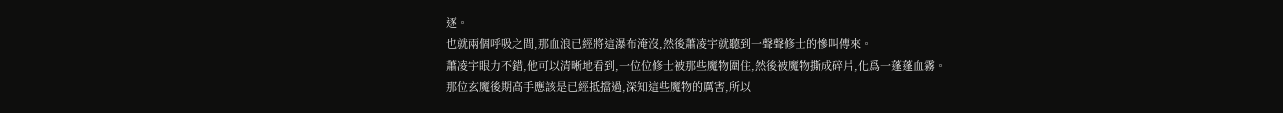逐。
也就兩個呼吸之間,那血浪已經將這瀑布淹沒,然後蕭凌宇就聽到一聲聲修士的慘叫傳來。
蕭凌宇眼力不錯,他可以清晰地看到,一位位修士被那些魔物圍住,然後被魔物撕成碎片,化爲一蓬蓬血霧。
那位玄魔後期高手應該是已經抵擋過,深知這些魔物的厲害,所以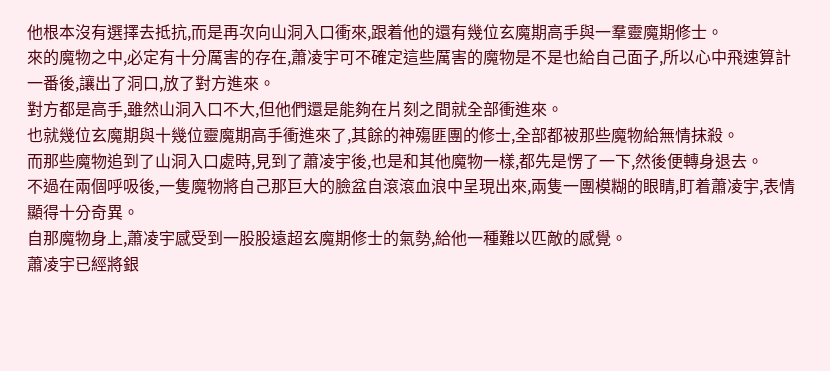他根本沒有選擇去抵抗,而是再次向山洞入口衝來,跟着他的還有幾位玄魔期高手與一羣靈魔期修士。
來的魔物之中,必定有十分厲害的存在,蕭凌宇可不確定這些厲害的魔物是不是也給自己面子,所以心中飛速算計一番後,讓出了洞口,放了對方進來。
對方都是高手,雖然山洞入口不大,但他們還是能夠在片刻之間就全部衝進來。
也就幾位玄魔期與十幾位靈魔期高手衝進來了,其餘的神殤匪團的修士,全部都被那些魔物給無情抹殺。
而那些魔物追到了山洞入口處時,見到了蕭凌宇後,也是和其他魔物一樣,都先是愣了一下,然後便轉身退去。
不過在兩個呼吸後,一隻魔物將自己那巨大的臉盆自滾滾血浪中呈現出來,兩隻一團模糊的眼睛,盯着蕭凌宇,表情顯得十分奇異。
自那魔物身上,蕭凌宇感受到一股股遠超玄魔期修士的氣勢,給他一種難以匹敵的感覺。
蕭凌宇已經將銀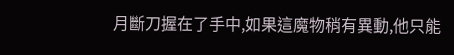月斷刀握在了手中,如果這魔物稍有異動,他只能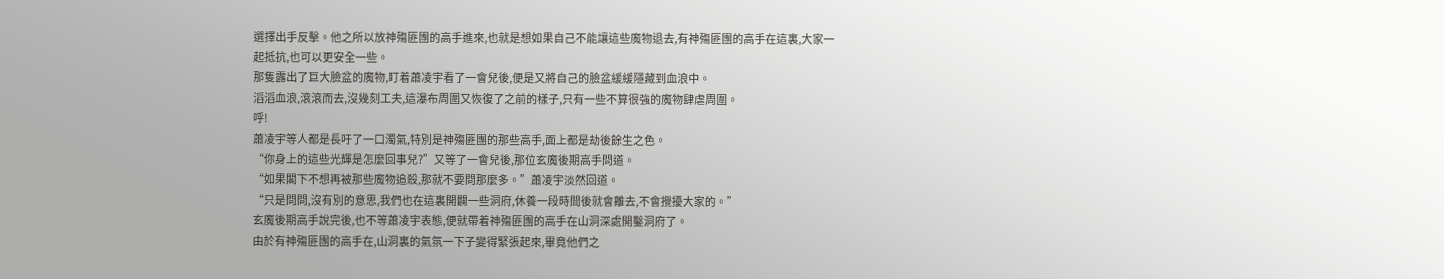選擇出手反擊。他之所以放神殤匪團的高手進來,也就是想如果自己不能讓這些魔物退去,有神殤匪團的高手在這裏,大家一起抵抗,也可以更安全一些。
那隻露出了巨大臉盆的魔物,盯着蕭凌宇看了一會兒後,便是又將自己的臉盆緩緩隱藏到血浪中。
滔滔血浪,滾滾而去,沒幾刻工夫,這瀑布周圍又恢復了之前的樣子,只有一些不算很強的魔物肆虐周圍。
呼!
蕭凌宇等人都是長吁了一口濁氣,特別是神殤匪團的那些高手,面上都是劫後餘生之色。
“你身上的這些光輝是怎麼回事兒?”又等了一會兒後,那位玄魔後期高手問道。
“如果閣下不想再被那些魔物追殺,那就不要問那麼多。”蕭凌宇淡然回道。
“只是問問,沒有別的意思,我們也在這裏開闢一些洞府,休養一段時間後就會離去,不會攪擾大家的。”
玄魔後期高手說完後,也不等蕭凌宇表態,便就帶着神殤匪團的高手在山洞深處開鑿洞府了。
由於有神殤匪團的高手在,山洞裏的氣氛一下子變得緊張起來,畢竟他們之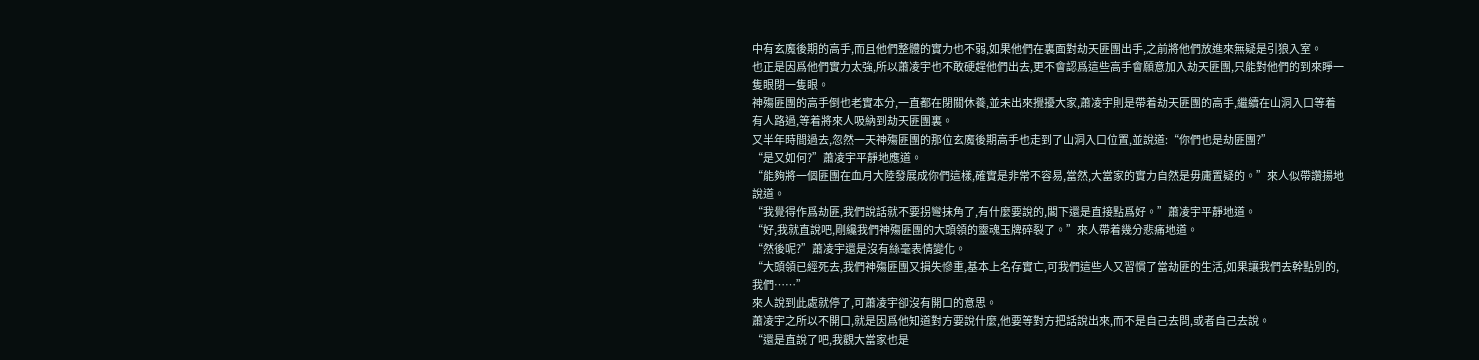中有玄魔後期的高手,而且他們整體的實力也不弱,如果他們在裏面對劫天匪團出手,之前將他們放進來無疑是引狼入室。
也正是因爲他們實力太強,所以蕭凌宇也不敢硬趕他們出去,更不會認爲這些高手會願意加入劫天匪團,只能對他們的到來睜一隻眼閉一隻眼。
神殤匪團的高手倒也老實本分,一直都在閉關休養,並未出來攪擾大家,蕭凌宇則是帶着劫天匪團的高手,繼續在山洞入口等着有人路過,等着將來人吸納到劫天匪團裏。
又半年時間過去,忽然一天神殤匪團的那位玄魔後期高手也走到了山洞入口位置,並說道:“你們也是劫匪團?”
“是又如何?”蕭凌宇平靜地應道。
“能夠將一個匪團在血月大陸發展成你們這樣,確實是非常不容易,當然,大當家的實力自然是毋庸置疑的。”來人似帶讚揚地說道。
“我覺得作爲劫匪,我們說話就不要拐彎抹角了,有什麼要說的,閣下還是直接點爲好。”蕭凌宇平靜地道。
“好,我就直說吧,剛纔我們神殤匪團的大頭領的靈魂玉牌碎裂了。”來人帶着幾分悲痛地道。
“然後呢?”蕭凌宇還是沒有絲毫表情變化。
“大頭領已經死去,我們神殤匪團又損失慘重,基本上名存實亡,可我們這些人又習慣了當劫匪的生活,如果讓我們去幹點別的,我們……”
來人說到此處就停了,可蕭凌宇卻沒有開口的意思。
蕭凌宇之所以不開口,就是因爲他知道對方要說什麼,他要等對方把話說出來,而不是自己去問,或者自己去說。
“還是直說了吧,我觀大當家也是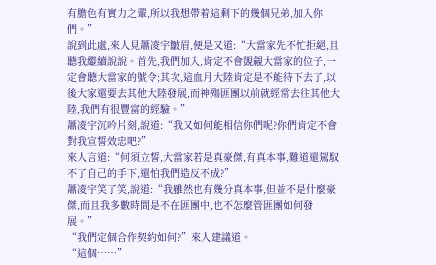有膽色有實力之輩,所以我想帶着這剩下的幾個兄弟,加入你們。”
說到此處,來人見蕭凌宇皺眉,便是又道:“大當家先不忙拒絕,且聽我繼續說說。首先,我們加入,肯定不會覬覦大當家的位子,一定會聽大當家的號令;其次,這血月大陸肯定是不能待下去了,以後大家還要去其他大陸發展,而神殤匪團以前就經常去往其他大陸,我們有很豐富的經驗。”
蕭凌宇沉吟片刻,說道:“我又如何能相信你們呢?你們肯定不會對我宣誓效忠吧?”
來人言道:“何須立誓,大當家若是真豪傑,有真本事,難道還駕馭不了自己的手下,還怕我們造反不成?”
蕭凌宇笑了笑,說道:“我雖然也有幾分真本事,但並不是什麼豪傑,而且我多數時間是不在匪團中,也不怎麼管匪團如何發展。”
“我們定個合作契約如何?”來人建議道。
“這個……”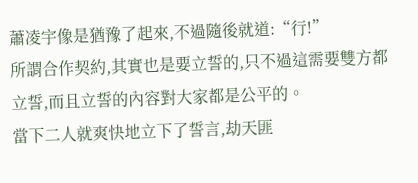蕭凌宇像是猶豫了起來,不過隨後就道:“行!”
所謂合作契約,其實也是要立誓的,只不過這需要雙方都立誓,而且立誓的內容對大家都是公平的。
當下二人就爽快地立下了誓言,劫天匪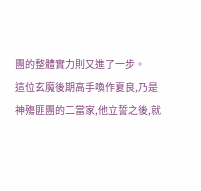團的整體實力則又進了一步。
這位玄魔後期高手喚作夏良,乃是神殤匪團的二當家,他立誓之後,就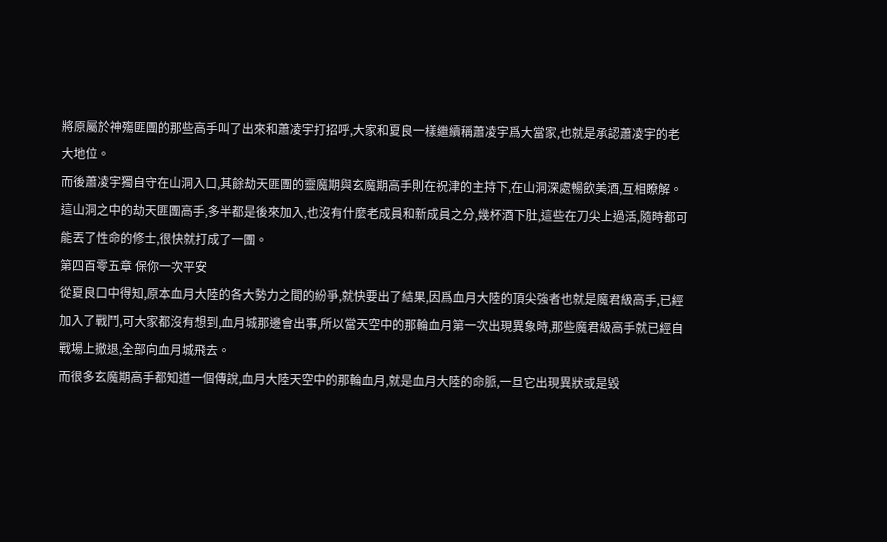將原屬於神殤匪團的那些高手叫了出來和蕭凌宇打招呼,大家和夏良一樣繼續稱蕭凌宇爲大當家,也就是承認蕭凌宇的老大地位。
而後蕭凌宇獨自守在山洞入口,其餘劫天匪團的靈魔期與玄魔期高手則在祝津的主持下,在山洞深處暢飲美酒,互相瞭解。
這山洞之中的劫天匪團高手,多半都是後來加入,也沒有什麼老成員和新成員之分,幾杯酒下肚,這些在刀尖上過活,隨時都可能丟了性命的修士,很快就打成了一團。
第四百零五章 保你一次平安
從夏良口中得知,原本血月大陸的各大勢力之間的紛爭,就快要出了結果,因爲血月大陸的頂尖強者也就是魔君級高手,已經加入了戰鬥,可大家都沒有想到,血月城那邊會出事,所以當天空中的那輪血月第一次出現異象時,那些魔君級高手就已經自戰場上撤退,全部向血月城飛去。
而很多玄魔期高手都知道一個傳說,血月大陸天空中的那輪血月,就是血月大陸的命脈,一旦它出現異狀或是毀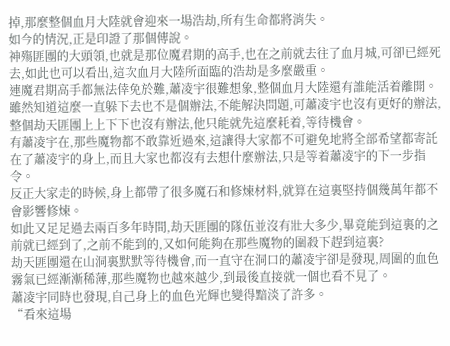掉,那麼整個血月大陸就會迎來一場浩劫,所有生命都將消失。
如今的情況,正是印證了那個傳說。
神殤匪團的大頭領,也就是那位魔君期的高手,也在之前就去往了血月城,可卻已經死去,如此也可以看出,這次血月大陸所面臨的浩劫是多麼嚴重。
連魔君期高手都無法倖免於難,蕭凌宇很難想象,整個血月大陸還有誰能活着離開。
雖然知道這麼一直躲下去也不是個辦法,不能解決問題,可蕭凌宇也沒有更好的辦法,整個劫天匪團上上下下也沒有辦法,他只能就先這麼耗着,等待機會。
有蕭凌宇在,那些魔物都不敢靠近過來,這讓得大家都不可避免地將全部希望都寄託在了蕭凌宇的身上,而且大家也都沒有去想什麼辦法,只是等着蕭凌宇的下一步指令。
反正大家走的時候,身上都帶了很多魔石和修煉材料,就算在這裏堅持個幾萬年都不會影響修煉。
如此又足足過去兩百多年時間,劫天匪團的隊伍並沒有壯大多少,畢竟能到這裏的之前就已經到了,之前不能到的,又如何能夠在那些魔物的圍殺下趕到這裏?
劫天匪團還在山洞裏默默等待機會,而一直守在洞口的蕭凌宇卻是發現,周圍的血色霧氣已經漸漸稀薄,那些魔物也越來越少,到最後直接就一個也看不見了。
蕭凌宇同時也發現,自己身上的血色光輝也變得黯淡了許多。
“看來這場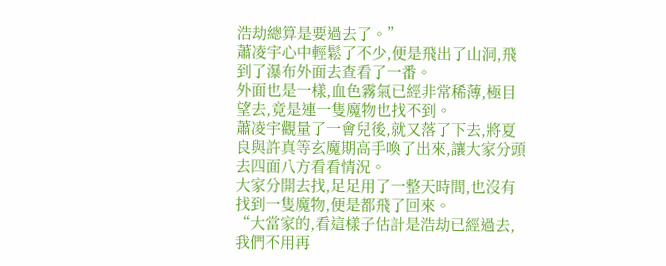浩劫總算是要過去了。”
蕭凌宇心中輕鬆了不少,便是飛出了山洞,飛到了瀑布外面去查看了一番。
外面也是一樣,血色霧氣已經非常稀薄,極目望去,竟是連一隻魔物也找不到。
蕭凌宇觀量了一會兒後,就又落了下去,將夏良與許真等玄魔期高手喚了出來,讓大家分頭去四面八方看看情況。
大家分開去找,足足用了一整天時間,也沒有找到一隻魔物,便是都飛了回來。
“大當家的,看這樣子估計是浩劫已經過去,我們不用再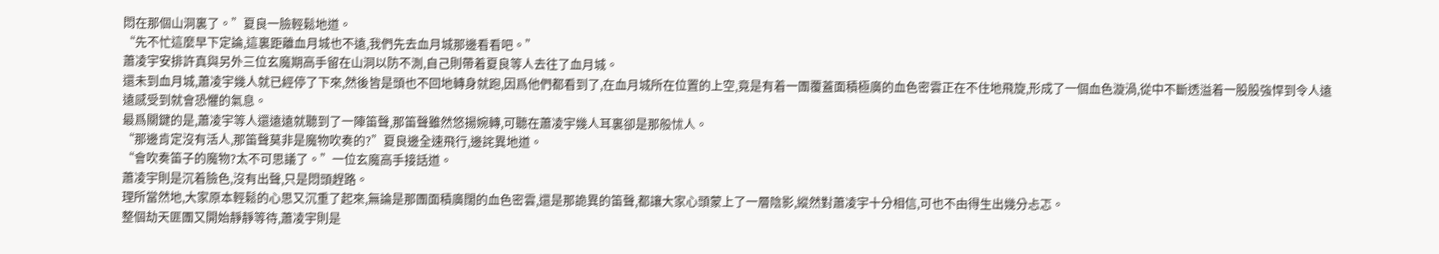悶在那個山洞裏了。”夏良一臉輕鬆地道。
“先不忙這麼早下定論,這裏距離血月城也不遠,我們先去血月城那邊看看吧。”
蕭凌宇安排許真與另外三位玄魔期高手留在山洞以防不測,自己則帶着夏良等人去往了血月城。
還未到血月城,蕭凌宇幾人就已經停了下來,然後皆是頭也不回地轉身就跑,因爲他們都看到了,在血月城所在位置的上空,竟是有着一團覆蓋面積極廣的血色密雲正在不住地飛旋,形成了一個血色漩渦,從中不斷透溢着一股股強悍到令人遠遠感受到就會恐懼的氣息。
最爲關鍵的是,蕭凌宇等人還遠遠就聽到了一陣笛聲,那笛聲雖然悠揚婉轉,可聽在蕭凌宇幾人耳裏卻是那般怵人。
“那邊肯定沒有活人,那笛聲莫非是魔物吹奏的?”夏良邊全速飛行,邊詫異地道。
“會吹奏笛子的魔物?太不可思議了。”一位玄魔高手接話道。
蕭凌宇則是沉着臉色,沒有出聲,只是悶頭趕路。
理所當然地,大家原本輕鬆的心思又沉重了起來,無論是那團面積廣闊的血色密雲,還是那詭異的笛聲,都讓大家心頭蒙上了一層陰影,縱然對蕭凌宇十分相信,可也不由得生出幾分忐忑。
整個劫天匪團又開始靜靜等待,蕭凌宇則是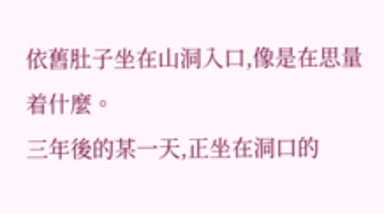依舊肚子坐在山洞入口,像是在思量着什麼。
三年後的某一天,正坐在洞口的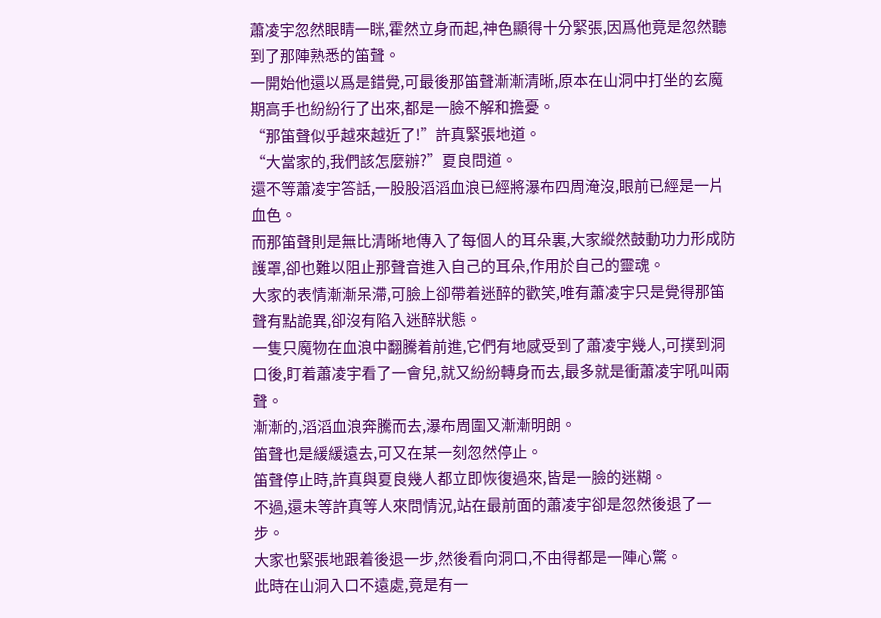蕭凌宇忽然眼睛一眯,霍然立身而起,神色顯得十分緊張,因爲他竟是忽然聽到了那陣熟悉的笛聲。
一開始他還以爲是錯覺,可最後那笛聲漸漸清晰,原本在山洞中打坐的玄魔期高手也紛紛行了出來,都是一臉不解和擔憂。
“那笛聲似乎越來越近了!”許真緊張地道。
“大當家的,我們該怎麼辦?”夏良問道。
還不等蕭凌宇答話,一股股滔滔血浪已經將瀑布四周淹沒,眼前已經是一片血色。
而那笛聲則是無比清晰地傳入了每個人的耳朵裏,大家縱然鼓動功力形成防護罩,卻也難以阻止那聲音進入自己的耳朵,作用於自己的靈魂。
大家的表情漸漸呆滯,可臉上卻帶着迷醉的歡笑,唯有蕭凌宇只是覺得那笛聲有點詭異,卻沒有陷入迷醉狀態。
一隻只魔物在血浪中翻騰着前進,它們有地感受到了蕭凌宇幾人,可撲到洞口後,盯着蕭凌宇看了一會兒,就又紛紛轉身而去,最多就是衝蕭凌宇吼叫兩聲。
漸漸的,滔滔血浪奔騰而去,瀑布周圍又漸漸明朗。
笛聲也是緩緩遠去,可又在某一刻忽然停止。
笛聲停止時,許真與夏良幾人都立即恢復過來,皆是一臉的迷糊。
不過,還未等許真等人來問情況,站在最前面的蕭凌宇卻是忽然後退了一步。
大家也緊張地跟着後退一步,然後看向洞口,不由得都是一陣心驚。
此時在山洞入口不遠處,竟是有一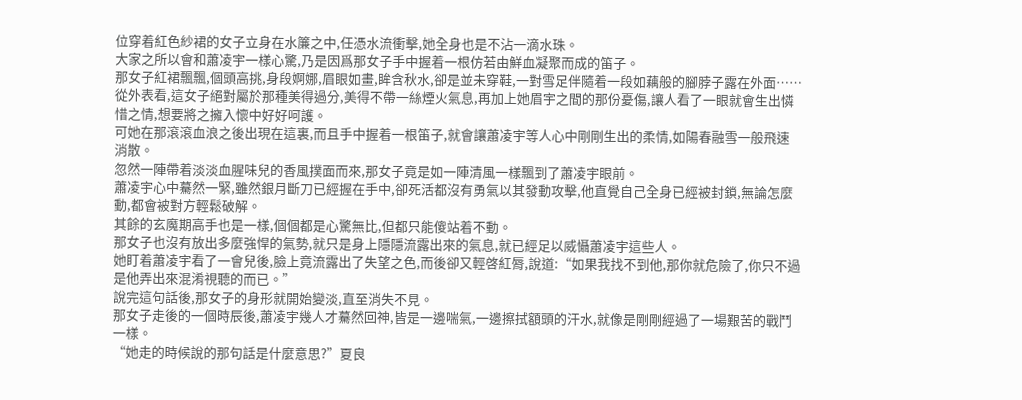位穿着紅色紗裙的女子立身在水簾之中,任憑水流衝擊,她全身也是不沾一滴水珠。
大家之所以會和蕭凌宇一樣心驚,乃是因爲那女子手中握着一根仿若由鮮血凝聚而成的笛子。
那女子紅裙飄飄,個頭高挑,身段婀娜,眉眼如畫,眸含秋水,卻是並未穿鞋,一對雪足伴隨着一段如藕般的腳脖子露在外面……從外表看,這女子絕對屬於那種美得過分,美得不帶一絲煙火氣息,再加上她眉宇之間的那份憂傷,讓人看了一眼就會生出憐惜之情,想要將之擁入懷中好好呵護。
可她在那滾滾血浪之後出現在這裏,而且手中握着一根笛子,就會讓蕭凌宇等人心中剛剛生出的柔情,如陽春融雪一般飛速消散。
忽然一陣帶着淡淡血腥味兒的香風撲面而來,那女子竟是如一陣清風一樣飄到了蕭凌宇眼前。
蕭凌宇心中驀然一緊,雖然銀月斷刀已經握在手中,卻死活都沒有勇氣以其發動攻擊,他直覺自己全身已經被封鎖,無論怎麼動,都會被對方輕鬆破解。
其餘的玄魔期高手也是一樣,個個都是心驚無比,但都只能傻站着不動。
那女子也沒有放出多麼強悍的氣勢,就只是身上隱隱流露出來的氣息,就已經足以威懾蕭凌宇這些人。
她盯着蕭凌宇看了一會兒後,臉上竟流露出了失望之色,而後卻又輕啓紅脣,說道:“如果我找不到他,那你就危險了,你只不過是他弄出來混淆視聽的而已。”
說完這句話後,那女子的身形就開始變淡,直至消失不見。
那女子走後的一個時辰後,蕭凌宇幾人才驀然回神,皆是一邊喘氣,一邊擦拭額頭的汗水,就像是剛剛經過了一場艱苦的戰鬥一樣。
“她走的時候說的那句話是什麼意思?”夏良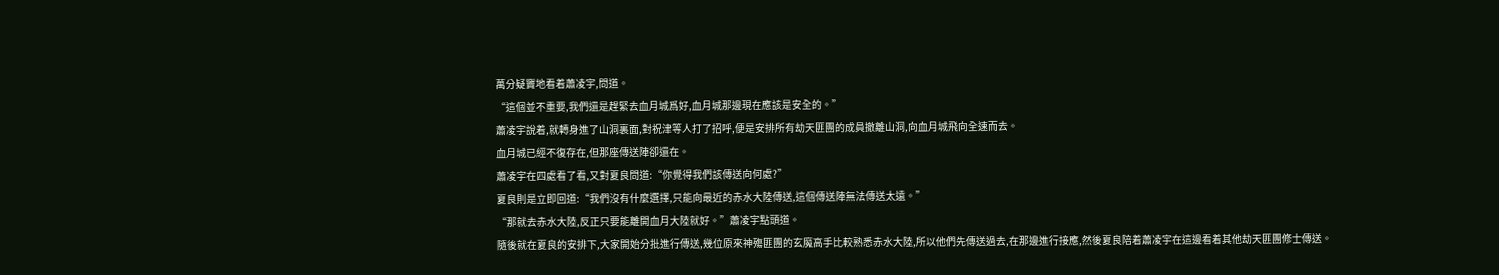萬分疑竇地看着蕭凌宇,問道。
“這個並不重要,我們還是趕緊去血月城爲好,血月城那邊現在應該是安全的。”
蕭凌宇說着,就轉身進了山洞裏面,對祝津等人打了招呼,便是安排所有劫天匪團的成員撤離山洞,向血月城飛向全速而去。
血月城已經不復存在,但那座傳送陣卻還在。
蕭凌宇在四處看了看,又對夏良問道:“你覺得我們該傳送向何處?”
夏良則是立即回道:“我們沒有什麼選擇,只能向最近的赤水大陸傳送,這個傳送陣無法傳送太遠。”
“那就去赤水大陸,反正只要能離開血月大陸就好。”蕭凌宇點頭道。
隨後就在夏良的安排下,大家開始分批進行傳送,幾位原來神殤匪團的玄魔高手比較熟悉赤水大陸,所以他們先傳送過去,在那邊進行接應,然後夏良陪着蕭凌宇在這邊看着其他劫天匪團修士傳送。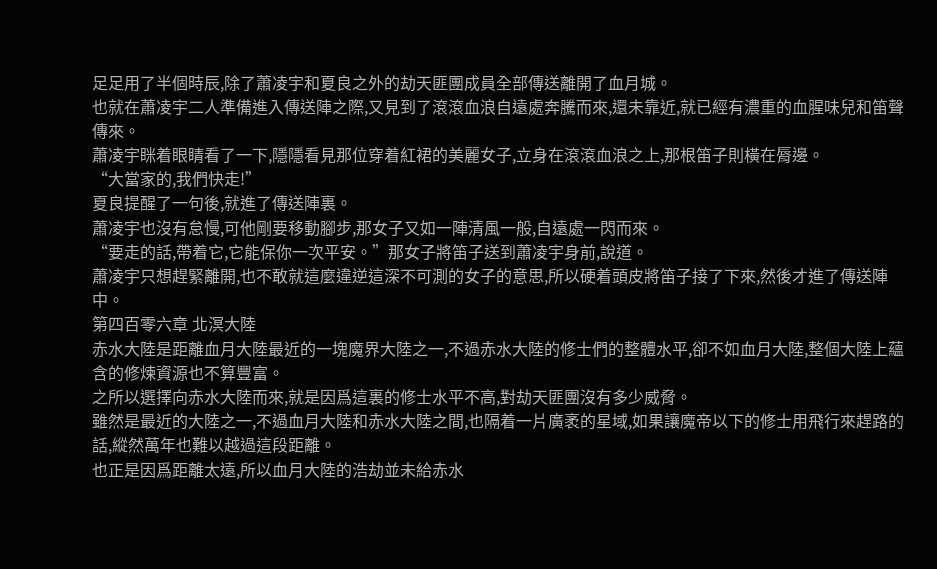足足用了半個時辰,除了蕭凌宇和夏良之外的劫天匪團成員全部傳送離開了血月城。
也就在蕭凌宇二人準備進入傳送陣之際,又見到了滾滾血浪自遠處奔騰而來,還未靠近,就已經有濃重的血腥味兒和笛聲傳來。
蕭凌宇眯着眼睛看了一下,隱隱看見那位穿着紅裙的美麗女子,立身在滾滾血浪之上,那根笛子則橫在脣邊。
“大當家的,我們快走!”
夏良提醒了一句後,就進了傳送陣裏。
蕭凌宇也沒有怠慢,可他剛要移動腳步,那女子又如一陣清風一般,自遠處一閃而來。
“要走的話,帶着它,它能保你一次平安。”那女子將笛子送到蕭凌宇身前,說道。
蕭凌宇只想趕緊離開,也不敢就這麼違逆這深不可測的女子的意思,所以硬着頭皮將笛子接了下來,然後才進了傳送陣中。
第四百零六章 北溟大陸
赤水大陸是距離血月大陸最近的一塊魔界大陸之一,不過赤水大陸的修士們的整體水平,卻不如血月大陸,整個大陸上蘊含的修煉資源也不算豐富。
之所以選擇向赤水大陸而來,就是因爲這裏的修士水平不高,對劫天匪團沒有多少威脅。
雖然是最近的大陸之一,不過血月大陸和赤水大陸之間,也隔着一片廣袤的星域,如果讓魔帝以下的修士用飛行來趕路的話,縱然萬年也難以越過這段距離。
也正是因爲距離太遠,所以血月大陸的浩劫並未給赤水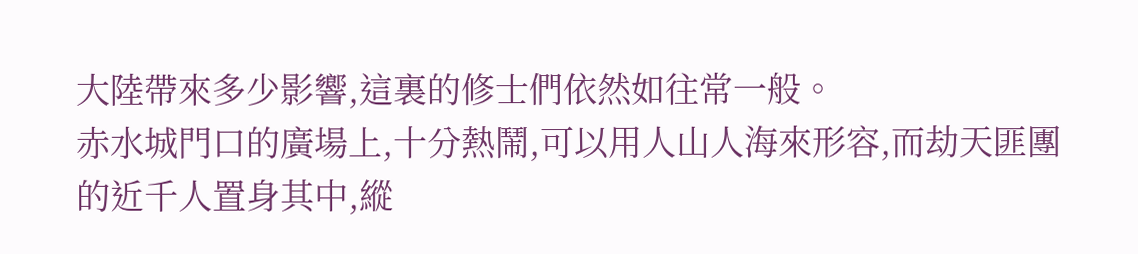大陸帶來多少影響,這裏的修士們依然如往常一般。
赤水城門口的廣場上,十分熱鬧,可以用人山人海來形容,而劫天匪團的近千人置身其中,縱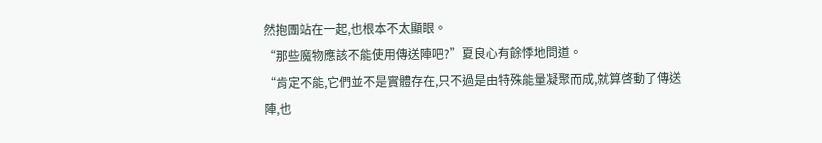然抱團站在一起,也根本不太顯眼。
“那些魔物應該不能使用傳送陣吧?”夏良心有餘悸地問道。
“肯定不能,它們並不是實體存在,只不過是由特殊能量凝聚而成,就算啓動了傳送陣,也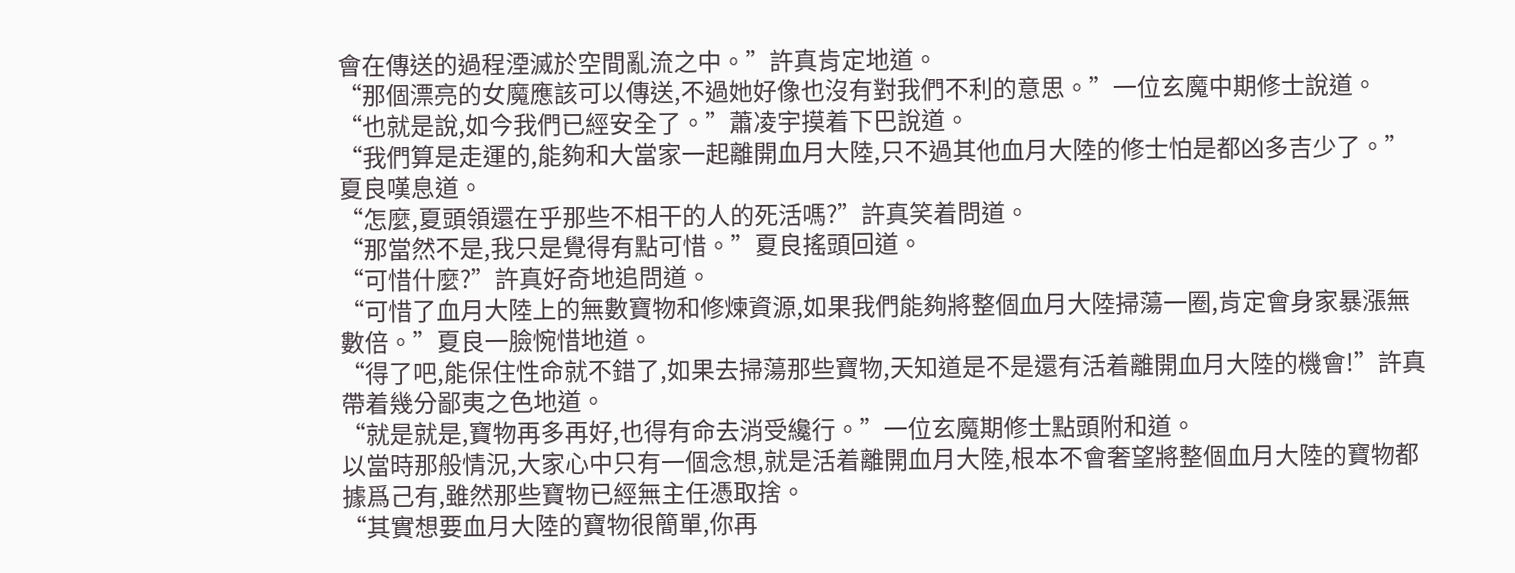會在傳送的過程湮滅於空間亂流之中。”許真肯定地道。
“那個漂亮的女魔應該可以傳送,不過她好像也沒有對我們不利的意思。”一位玄魔中期修士說道。
“也就是說,如今我們已經安全了。”蕭凌宇摸着下巴說道。
“我們算是走運的,能夠和大當家一起離開血月大陸,只不過其他血月大陸的修士怕是都凶多吉少了。”夏良嘆息道。
“怎麼,夏頭領還在乎那些不相干的人的死活嗎?”許真笑着問道。
“那當然不是,我只是覺得有點可惜。”夏良搖頭回道。
“可惜什麼?”許真好奇地追問道。
“可惜了血月大陸上的無數寶物和修煉資源,如果我們能夠將整個血月大陸掃蕩一圈,肯定會身家暴漲無數倍。”夏良一臉惋惜地道。
“得了吧,能保住性命就不錯了,如果去掃蕩那些寶物,天知道是不是還有活着離開血月大陸的機會!”許真帶着幾分鄙夷之色地道。
“就是就是,寶物再多再好,也得有命去消受纔行。”一位玄魔期修士點頭附和道。
以當時那般情況,大家心中只有一個念想,就是活着離開血月大陸,根本不會奢望將整個血月大陸的寶物都據爲己有,雖然那些寶物已經無主任憑取捨。
“其實想要血月大陸的寶物很簡單,你再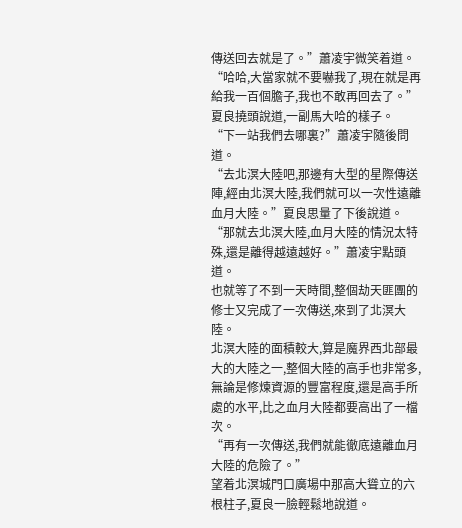傳送回去就是了。”蕭凌宇微笑着道。
“哈哈,大當家就不要嚇我了,現在就是再給我一百個膽子,我也不敢再回去了。”夏良撓頭說道,一副馬大哈的樣子。
“下一站我們去哪裏?”蕭凌宇隨後問道。
“去北溟大陸吧,那邊有大型的星際傳送陣,經由北溟大陸,我們就可以一次性遠離血月大陸。”夏良思量了下後說道。
“那就去北溟大陸,血月大陸的情況太特殊,還是離得越遠越好。”蕭凌宇點頭道。
也就等了不到一天時間,整個劫天匪團的修士又完成了一次傳送,來到了北溟大陸。
北溟大陸的面積較大,算是魔界西北部最大的大陸之一,整個大陸的高手也非常多,無論是修煉資源的豐富程度,還是高手所處的水平,比之血月大陸都要高出了一檔次。
“再有一次傳送,我們就能徹底遠離血月大陸的危險了。”
望着北溟城門口廣場中那高大聳立的六根柱子,夏良一臉輕鬆地說道。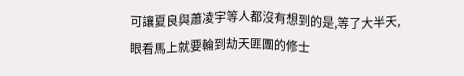可讓夏良與蕭凌宇等人都沒有想到的是,等了大半天,眼看馬上就要輪到劫天匪團的修士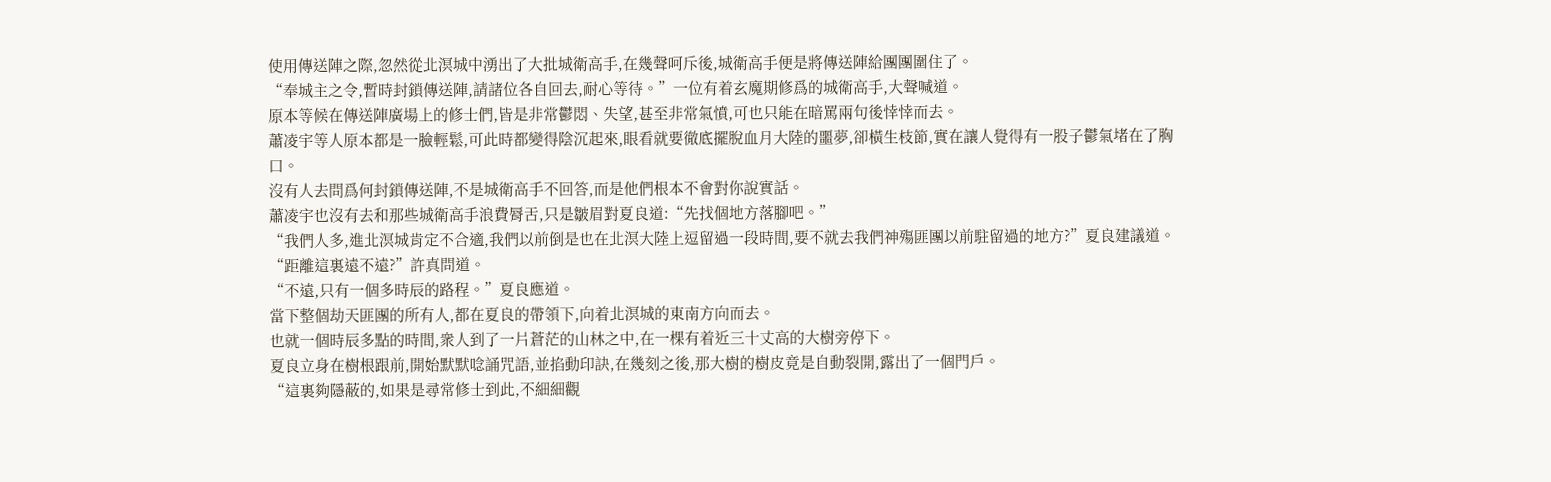使用傳送陣之際,忽然從北溟城中湧出了大批城衛高手,在幾聲呵斥後,城衛高手便是將傳送陣給團團圍住了。
“奉城主之令,暫時封鎖傳送陣,請諸位各自回去,耐心等待。”一位有着玄魔期修爲的城衛高手,大聲喊道。
原本等候在傳送陣廣場上的修士們,皆是非常鬱悶、失望,甚至非常氣憤,可也只能在暗罵兩句後悻悻而去。
蕭凌宇等人原本都是一臉輕鬆,可此時都變得陰沉起來,眼看就要徹底擺脫血月大陸的噩夢,卻橫生枝節,實在讓人覺得有一股子鬱氣堵在了胸口。
沒有人去問爲何封鎖傳送陣,不是城衛高手不回答,而是他們根本不會對你說實話。
蕭凌宇也沒有去和那些城衛高手浪費脣舌,只是皺眉對夏良道:“先找個地方落腳吧。”
“我們人多,進北溟城肯定不合適,我們以前倒是也在北溟大陸上逗留過一段時間,要不就去我們神殤匪團以前駐留過的地方?”夏良建議道。
“距離這裏遠不遠?”許真問道。
“不遠,只有一個多時辰的路程。”夏良應道。
當下整個劫天匪團的所有人,都在夏良的帶領下,向着北溟城的東南方向而去。
也就一個時辰多點的時間,衆人到了一片蒼茫的山林之中,在一棵有着近三十丈高的大樹旁停下。
夏良立身在樹根跟前,開始默默唸誦咒語,並掐動印訣,在幾刻之後,那大樹的樹皮竟是自動裂開,露出了一個門戶。
“這裏夠隱蔽的,如果是尋常修士到此,不細細觀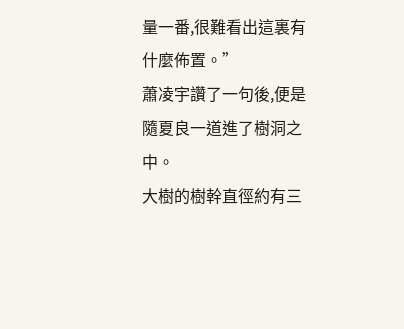量一番,很難看出這裏有什麼佈置。”
蕭凌宇讚了一句後,便是隨夏良一道進了樹洞之中。
大樹的樹幹直徑約有三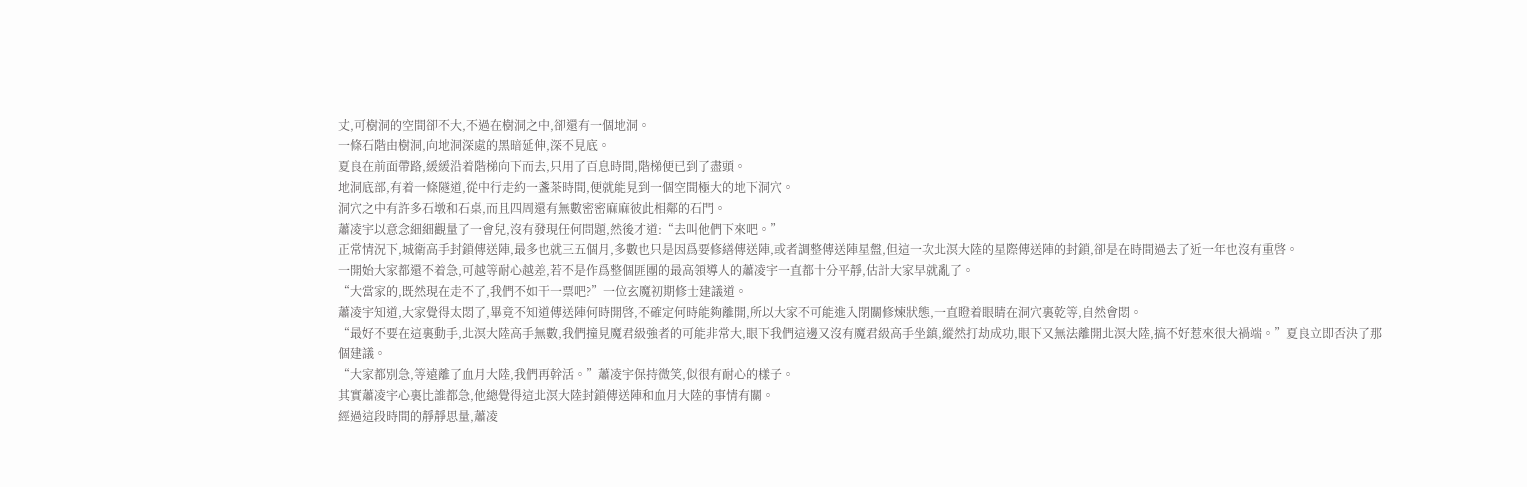丈,可樹洞的空間卻不大,不過在樹洞之中,卻還有一個地洞。
一條石階由樹洞,向地洞深處的黑暗延伸,深不見底。
夏良在前面帶路,緩緩沿着階梯向下而去,只用了百息時間,階梯便已到了盡頭。
地洞底部,有着一條隧道,從中行走約一盞茶時間,便就能見到一個空間極大的地下洞穴。
洞穴之中有許多石墩和石桌,而且四周還有無數密密麻麻彼此相鄰的石門。
蕭凌宇以意念細細觀量了一會兒,沒有發現任何問題,然後才道:“去叫他們下來吧。”
正常情況下,城衛高手封鎖傳送陣,最多也就三五個月,多數也只是因爲要修繕傳送陣,或者調整傳送陣星盤,但這一次北溟大陸的星際傳送陣的封鎖,卻是在時間過去了近一年也沒有重啓。
一開始大家都還不着急,可越等耐心越差,若不是作爲整個匪團的最高領導人的蕭凌宇一直都十分平靜,估計大家早就亂了。
“大當家的,既然現在走不了,我們不如干一票吧?”一位玄魔初期修士建議道。
蕭凌宇知道,大家覺得太悶了,畢竟不知道傳送陣何時開啓,不確定何時能夠離開,所以大家不可能進入閉關修煉狀態,一直瞪着眼睛在洞穴裏乾等,自然會悶。
“最好不要在這裏動手,北溟大陸高手無數,我們撞見魔君級強者的可能非常大,眼下我們這邊又沒有魔君級高手坐鎮,縱然打劫成功,眼下又無法離開北溟大陸,搞不好惹來很大禍端。”夏良立即否決了那個建議。
“大家都別急,等遠離了血月大陸,我們再幹活。”蕭凌宇保持微笑,似很有耐心的樣子。
其實蕭凌宇心裏比誰都急,他總覺得這北溟大陸封鎖傳送陣和血月大陸的事情有關。
經過這段時間的靜靜思量,蕭凌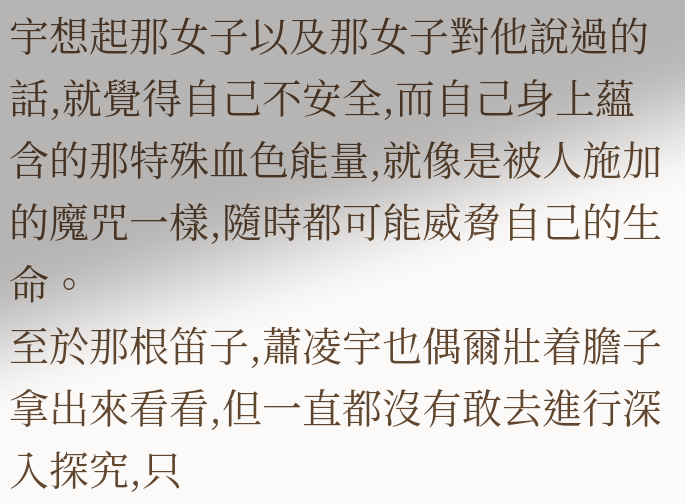宇想起那女子以及那女子對他說過的話,就覺得自己不安全,而自己身上蘊含的那特殊血色能量,就像是被人施加的魔咒一樣,隨時都可能威脅自己的生命。
至於那根笛子,蕭凌宇也偶爾壯着膽子拿出來看看,但一直都沒有敢去進行深入探究,只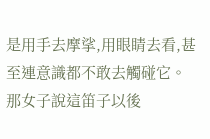是用手去摩挲,用眼睛去看,甚至連意識都不敢去觸碰它。
那女子說這笛子以後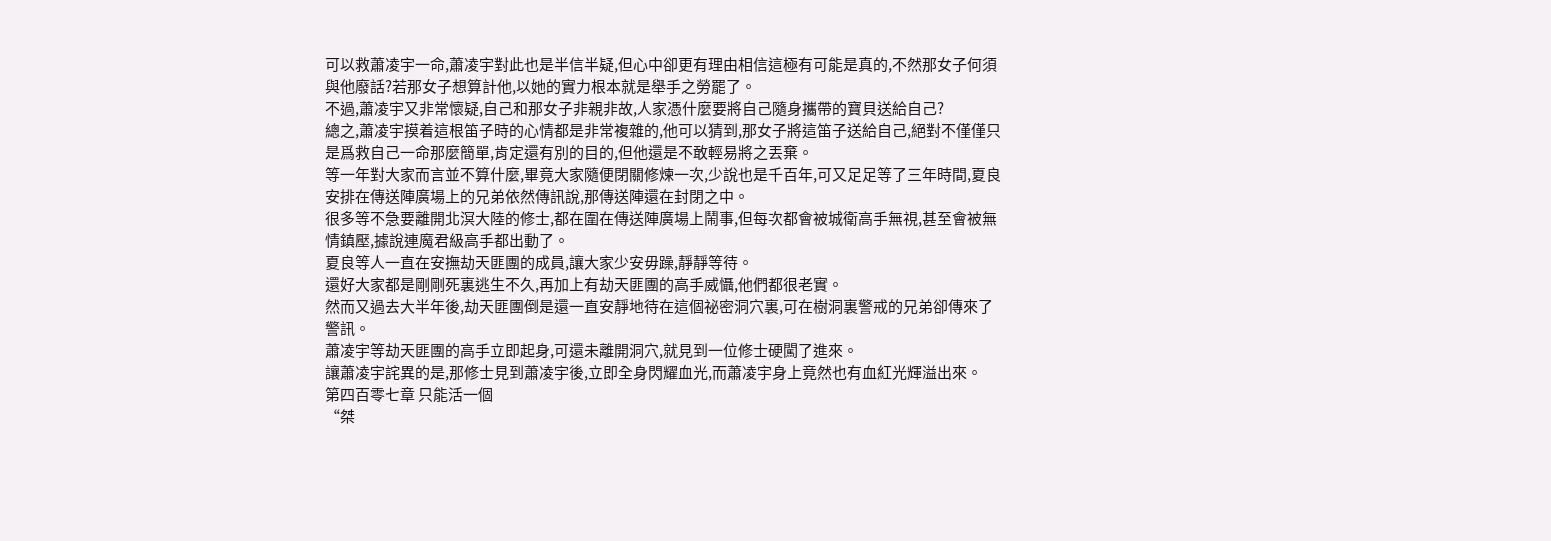可以救蕭凌宇一命,蕭凌宇對此也是半信半疑,但心中卻更有理由相信這極有可能是真的,不然那女子何須與他廢話?若那女子想算計他,以她的實力根本就是舉手之勞罷了。
不過,蕭凌宇又非常懷疑,自己和那女子非親非故,人家憑什麼要將自己隨身攜帶的寶貝送給自己?
總之,蕭凌宇摸着這根笛子時的心情都是非常複雜的,他可以猜到,那女子將這笛子送給自己,絕對不僅僅只是爲救自己一命那麼簡單,肯定還有別的目的,但他還是不敢輕易將之丟棄。
等一年對大家而言並不算什麼,畢竟大家隨便閉關修煉一次,少說也是千百年,可又足足等了三年時間,夏良安排在傳送陣廣場上的兄弟依然傳訊說,那傳送陣還在封閉之中。
很多等不急要離開北溟大陸的修士,都在圍在傳送陣廣場上鬧事,但每次都會被城衛高手無視,甚至會被無情鎮壓,據說連魔君級高手都出動了。
夏良等人一直在安撫劫天匪團的成員,讓大家少安毋躁,靜靜等待。
還好大家都是剛剛死裏逃生不久,再加上有劫天匪團的高手威懾,他們都很老實。
然而又過去大半年後,劫天匪團倒是還一直安靜地待在這個祕密洞穴裏,可在樹洞裏警戒的兄弟卻傳來了警訊。
蕭凌宇等劫天匪團的高手立即起身,可還未離開洞穴,就見到一位修士硬闖了進來。
讓蕭凌宇詫異的是,那修士見到蕭凌宇後,立即全身閃耀血光,而蕭凌宇身上竟然也有血紅光輝溢出來。
第四百零七章 只能活一個
“桀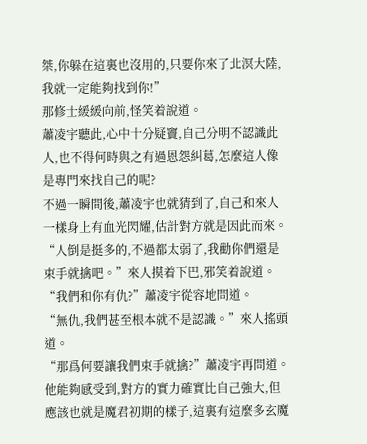桀,你躲在這裏也沒用的,只要你來了北溟大陸,我就一定能夠找到你!”
那修士緩緩向前,怪笑着說道。
蕭凌宇聽此,心中十分疑竇,自己分明不認識此人,也不得何時與之有過恩怨糾葛,怎麼這人像是專門來找自己的呢?
不過一瞬間後,蕭凌宇也就猜到了,自己和來人一樣身上有血光閃耀,估計對方就是因此而來。
“人倒是挺多的,不過都太弱了,我勸你們還是束手就擒吧。”來人摸着下巴,邪笑着說道。
“我們和你有仇?”蕭凌宇從容地問道。
“無仇,我們甚至根本就不是認識。”來人搖頭道。
“那爲何要讓我們束手就擒?”蕭凌宇再問道。他能夠感受到,對方的實力確實比自己強大,但應該也就是魔君初期的樣子,這裏有這麼多玄魔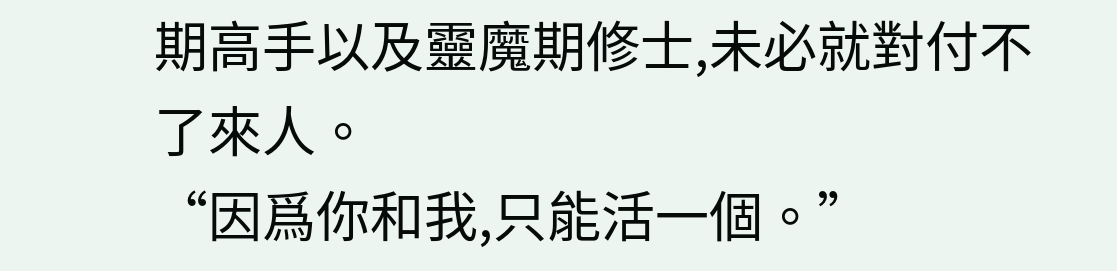期高手以及靈魔期修士,未必就對付不了來人。
“因爲你和我,只能活一個。”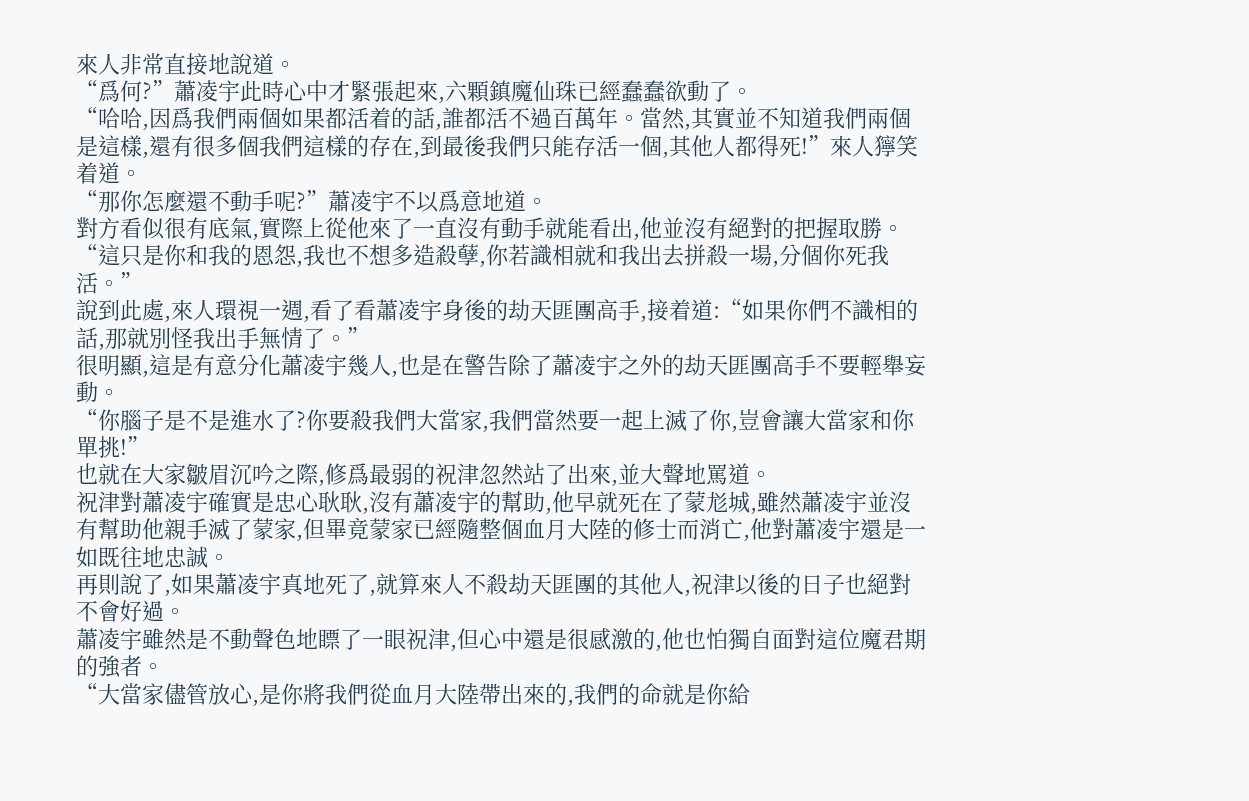來人非常直接地說道。
“爲何?”蕭凌宇此時心中才緊張起來,六顆鎮魔仙珠已經蠢蠢欲動了。
“哈哈,因爲我們兩個如果都活着的話,誰都活不過百萬年。當然,其實並不知道我們兩個是這樣,還有很多個我們這樣的存在,到最後我們只能存活一個,其他人都得死!”來人獰笑着道。
“那你怎麼還不動手呢?”蕭凌宇不以爲意地道。
對方看似很有底氣,實際上從他來了一直沒有動手就能看出,他並沒有絕對的把握取勝。
“這只是你和我的恩怨,我也不想多造殺孽,你若識相就和我出去拼殺一場,分個你死我活。”
說到此處,來人環視一週,看了看蕭凌宇身後的劫天匪團高手,接着道:“如果你們不識相的話,那就別怪我出手無情了。”
很明顯,這是有意分化蕭凌宇幾人,也是在警告除了蕭凌宇之外的劫天匪團高手不要輕舉妄動。
“你腦子是不是進水了?你要殺我們大當家,我們當然要一起上滅了你,豈會讓大當家和你單挑!”
也就在大家皺眉沉吟之際,修爲最弱的祝津忽然站了出來,並大聲地罵道。
祝津對蕭凌宇確實是忠心耿耿,沒有蕭凌宇的幫助,他早就死在了蒙尨城,雖然蕭凌宇並沒有幫助他親手滅了蒙家,但畢竟蒙家已經隨整個血月大陸的修士而消亡,他對蕭凌宇還是一如既往地忠誠。
再則說了,如果蕭凌宇真地死了,就算來人不殺劫天匪團的其他人,祝津以後的日子也絕對不會好過。
蕭凌宇雖然是不動聲色地瞟了一眼祝津,但心中還是很感激的,他也怕獨自面對這位魔君期的強者。
“大當家儘管放心,是你將我們從血月大陸帶出來的,我們的命就是你給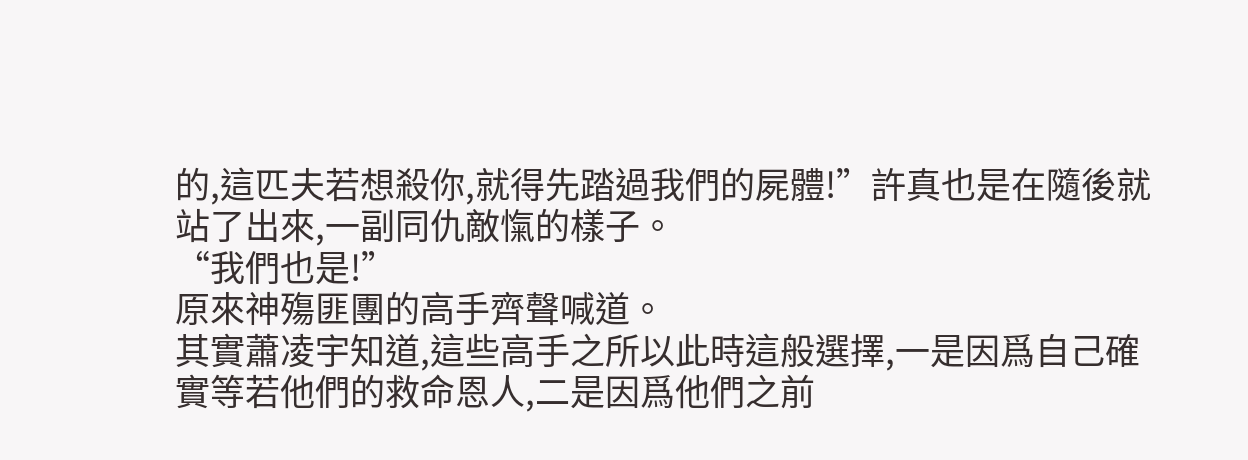的,這匹夫若想殺你,就得先踏過我們的屍體!”許真也是在隨後就站了出來,一副同仇敵愾的樣子。
“我們也是!”
原來神殤匪團的高手齊聲喊道。
其實蕭凌宇知道,這些高手之所以此時這般選擇,一是因爲自己確實等若他們的救命恩人,二是因爲他們之前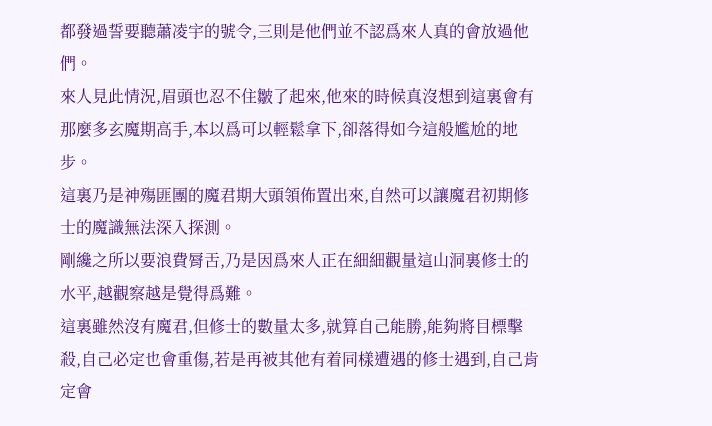都發過誓要聽蕭凌宇的號令,三則是他們並不認爲來人真的會放過他們。
來人見此情況,眉頭也忍不住皺了起來,他來的時候真沒想到這裏會有那麼多玄魔期高手,本以爲可以輕鬆拿下,卻落得如今這般尷尬的地步。
這裏乃是神殤匪團的魔君期大頭領佈置出來,自然可以讓魔君初期修士的魔識無法深入探測。
剛纔之所以要浪費脣舌,乃是因爲來人正在細細觀量這山洞裏修士的水平,越觀察越是覺得爲難。
這裏雖然沒有魔君,但修士的數量太多,就算自己能勝,能夠將目標擊殺,自己必定也會重傷,若是再被其他有着同樣遭遇的修士遇到,自己肯定會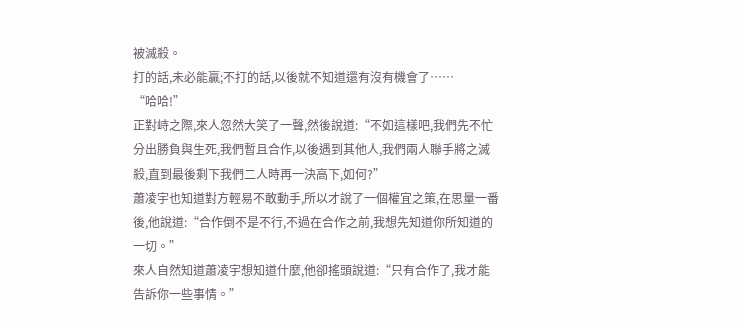被滅殺。
打的話,未必能贏;不打的話,以後就不知道還有沒有機會了……
“哈哈!”
正對峙之際,來人忽然大笑了一聲,然後說道:“不如這樣吧,我們先不忙分出勝負與生死,我們暫且合作,以後遇到其他人,我們兩人聯手將之滅殺,直到最後剩下我們二人時再一決高下,如何?”
蕭凌宇也知道對方輕易不敢動手,所以才說了一個權宜之策,在思量一番後,他說道:“合作倒不是不行,不過在合作之前,我想先知道你所知道的一切。”
來人自然知道蕭凌宇想知道什麼,他卻搖頭說道:“只有合作了,我才能告訴你一些事情。”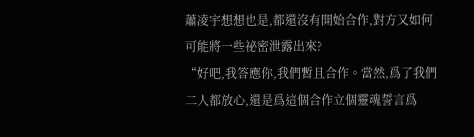蕭凌宇想想也是,都還沒有開始合作,對方又如何可能將一些祕密泄露出來?
“好吧,我答應你,我們暫且合作。當然,爲了我們二人都放心,還是爲這個合作立個靈魂誓言爲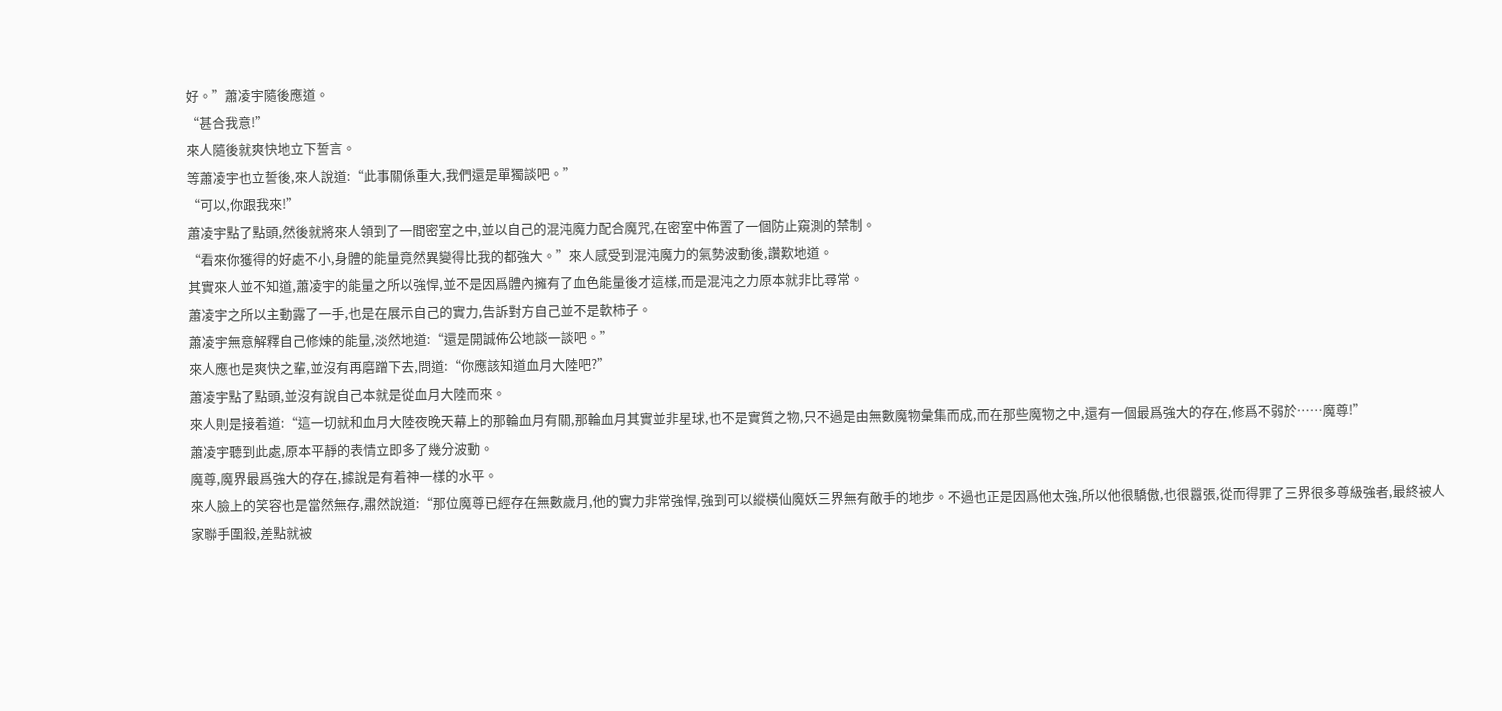好。”蕭凌宇隨後應道。
“甚合我意!”
來人隨後就爽快地立下誓言。
等蕭凌宇也立誓後,來人說道:“此事關係重大,我們還是單獨談吧。”
“可以,你跟我來!”
蕭凌宇點了點頭,然後就將來人領到了一間密室之中,並以自己的混沌魔力配合魔咒,在密室中佈置了一個防止窺測的禁制。
“看來你獲得的好處不小,身體的能量竟然異變得比我的都強大。”來人感受到混沌魔力的氣勢波動後,讚歎地道。
其實來人並不知道,蕭凌宇的能量之所以強悍,並不是因爲體內擁有了血色能量後才這樣,而是混沌之力原本就非比尋常。
蕭凌宇之所以主動露了一手,也是在展示自己的實力,告訴對方自己並不是軟柿子。
蕭凌宇無意解釋自己修煉的能量,淡然地道:“還是開誠佈公地談一談吧。”
來人應也是爽快之輩,並沒有再磨蹭下去,問道:“你應該知道血月大陸吧?”
蕭凌宇點了點頭,並沒有說自己本就是從血月大陸而來。
來人則是接着道:“這一切就和血月大陸夜晚天幕上的那輪血月有關,那輪血月其實並非星球,也不是實質之物,只不過是由無數魔物彙集而成,而在那些魔物之中,還有一個最爲強大的存在,修爲不弱於……魔尊!”
蕭凌宇聽到此處,原本平靜的表情立即多了幾分波動。
魔尊,魔界最爲強大的存在,據說是有着神一樣的水平。
來人臉上的笑容也是當然無存,肅然說道:“那位魔尊已經存在無數歲月,他的實力非常強悍,強到可以縱橫仙魔妖三界無有敵手的地步。不過也正是因爲他太強,所以他很驕傲,也很囂張,從而得罪了三界很多尊級強者,最終被人家聯手圍殺,差點就被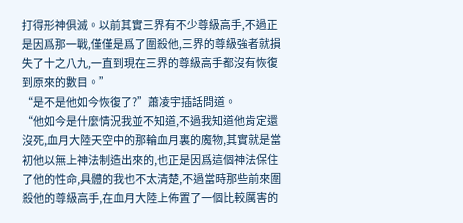打得形神俱滅。以前其實三界有不少尊級高手,不過正是因爲那一戰,僅僅是爲了圍殺他,三界的尊級強者就損失了十之八九,一直到現在三界的尊級高手都沒有恢復到原來的數目。”
“是不是他如今恢復了?”蕭凌宇插話問道。
“他如今是什麼情況我並不知道,不過我知道他肯定還沒死,血月大陸天空中的那輪血月裏的魔物,其實就是當初他以無上神法制造出來的,也正是因爲這個神法保住了他的性命,具體的我也不太清楚,不過當時那些前來圍殺他的尊級高手,在血月大陸上佈置了一個比較厲害的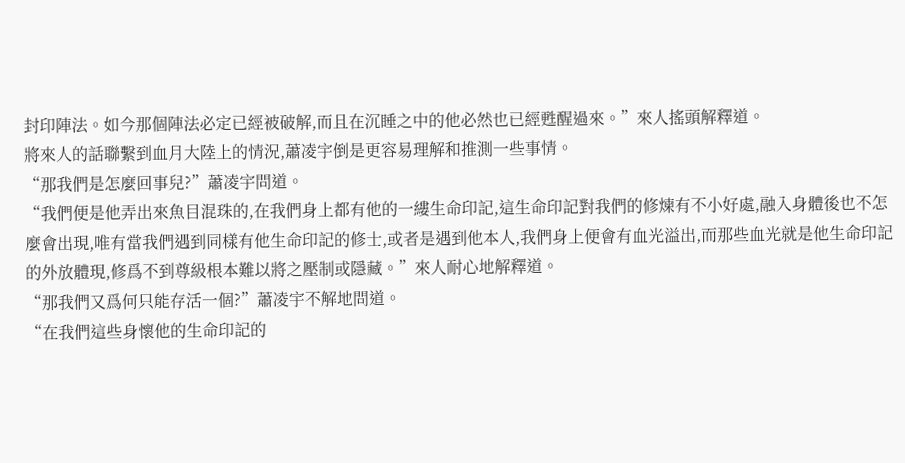封印陣法。如今那個陣法必定已經被破解,而且在沉睡之中的他必然也已經甦醒過來。”來人搖頭解釋道。
將來人的話聯繫到血月大陸上的情況,蕭凌宇倒是更容易理解和推測一些事情。
“那我們是怎麼回事兒?”蕭凌宇問道。
“我們便是他弄出來魚目混珠的,在我們身上都有他的一縷生命印記,這生命印記對我們的修煉有不小好處,融入身體後也不怎麼會出現,唯有當我們遇到同樣有他生命印記的修士,或者是遇到他本人,我們身上便會有血光溢出,而那些血光就是他生命印記的外放體現,修爲不到尊級根本難以將之壓制或隱藏。”來人耐心地解釋道。
“那我們又爲何只能存活一個?”蕭凌宇不解地問道。
“在我們這些身懷他的生命印記的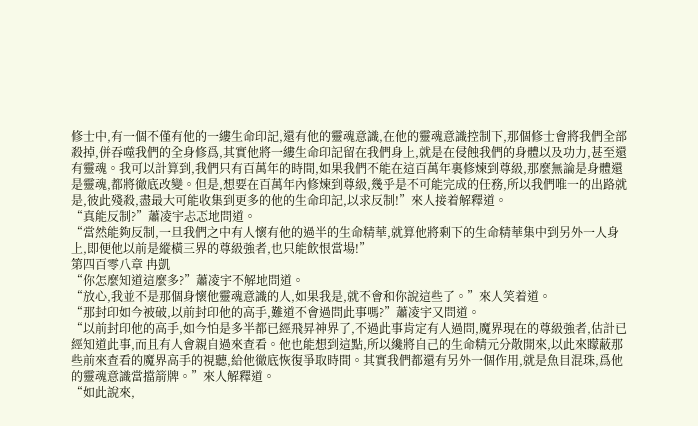修士中,有一個不僅有他的一縷生命印記,還有他的靈魂意識,在他的靈魂意識控制下,那個修士會將我們全部殺掉,併吞噬我們的全身修爲,其實他將一縷生命印記留在我們身上,就是在侵蝕我們的身體以及功力,甚至還有靈魂。我可以計算到,我們只有百萬年的時間,如果我們不能在這百萬年裏修煉到尊級,那麼無論是身體還是靈魂,都將徹底改變。但是,想要在百萬年內修煉到尊級,幾乎是不可能完成的任務,所以我們唯一的出路就是,彼此殘殺,盡最大可能收集到更多的他的生命印記,以求反制!”來人接着解釋道。
“真能反制?”蕭凌宇忐忑地問道。
“當然能夠反制,一旦我們之中有人懷有他的過半的生命精華,就算他將剩下的生命精華集中到另外一人身上,即便他以前是縱橫三界的尊級強者,也只能飲恨當場!”
第四百零八章 冉凱
“你怎麼知道這麼多?”蕭凌宇不解地問道。
“放心,我並不是那個身懷他靈魂意識的人,如果我是,就不會和你說這些了。”來人笑着道。
“那封印如今被破,以前封印他的高手,難道不會過問此事嗎?”蕭凌宇又問道。
“以前封印他的高手,如今怕是多半都已經飛昇神界了,不過此事肯定有人過問,魔界現在的尊級強者,估計已經知道此事,而且有人會親自過來查看。他也能想到這點,所以纔將自己的生命精元分散開來,以此來矇蔽那些前來查看的魔界高手的視聽,給他徹底恢復爭取時間。其實我們都還有另外一個作用,就是魚目混珠,爲他的靈魂意識當擋箭牌。”來人解釋道。
“如此說來,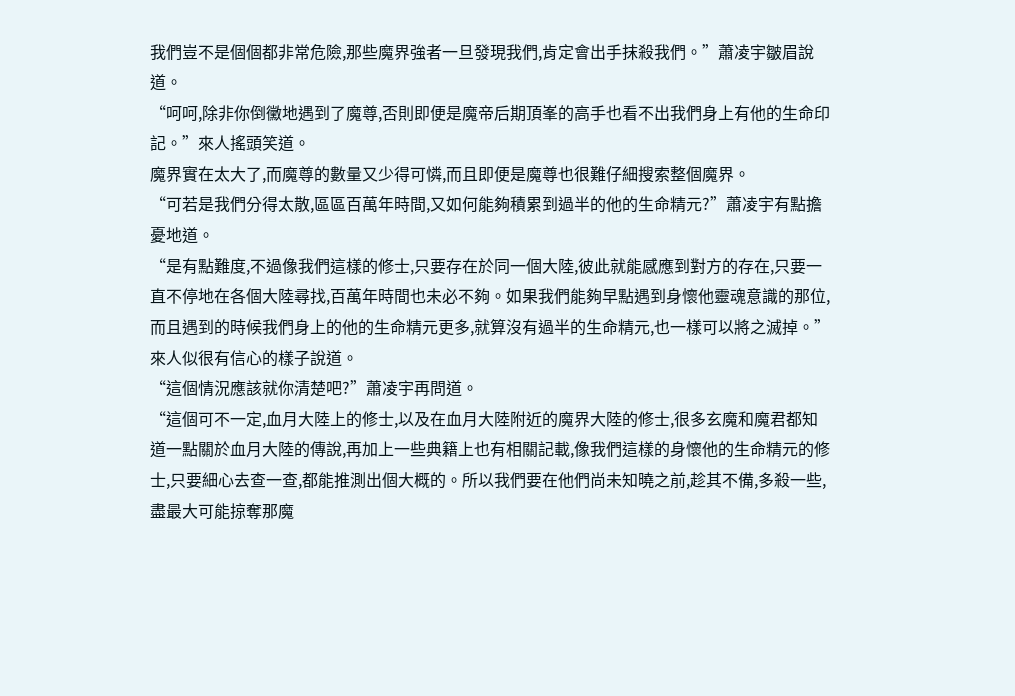我們豈不是個個都非常危險,那些魔界強者一旦發現我們,肯定會出手抹殺我們。”蕭凌宇皺眉說道。
“呵呵,除非你倒黴地遇到了魔尊,否則即便是魔帝后期頂峯的高手也看不出我們身上有他的生命印記。”來人搖頭笑道。
魔界實在太大了,而魔尊的數量又少得可憐,而且即便是魔尊也很難仔細搜索整個魔界。
“可若是我們分得太散,區區百萬年時間,又如何能夠積累到過半的他的生命精元?”蕭凌宇有點擔憂地道。
“是有點難度,不過像我們這樣的修士,只要存在於同一個大陸,彼此就能感應到對方的存在,只要一直不停地在各個大陸尋找,百萬年時間也未必不夠。如果我們能夠早點遇到身懷他靈魂意識的那位,而且遇到的時候我們身上的他的生命精元更多,就算沒有過半的生命精元,也一樣可以將之滅掉。”來人似很有信心的樣子說道。
“這個情況應該就你清楚吧?”蕭凌宇再問道。
“這個可不一定,血月大陸上的修士,以及在血月大陸附近的魔界大陸的修士,很多玄魔和魔君都知道一點關於血月大陸的傳說,再加上一些典籍上也有相關記載,像我們這樣的身懷他的生命精元的修士,只要細心去查一查,都能推測出個大概的。所以我們要在他們尚未知曉之前,趁其不備,多殺一些,盡最大可能掠奪那魔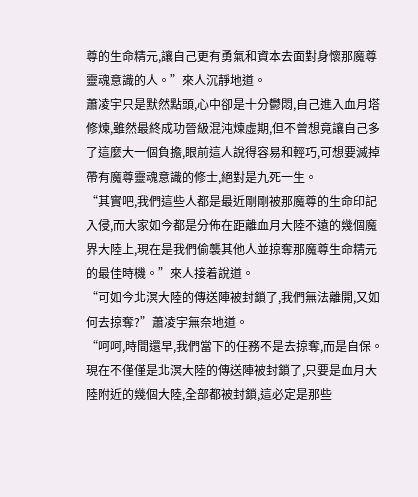尊的生命精元,讓自己更有勇氣和資本去面對身懷那魔尊靈魂意識的人。”來人沉靜地道。
蕭凌宇只是默然點頭,心中卻是十分鬱悶,自己進入血月塔修煉,雖然最終成功晉級混沌煉虛期,但不曾想竟讓自己多了這麼大一個負擔,眼前這人說得容易和輕巧,可想要滅掉帶有魔尊靈魂意識的修士,絕對是九死一生。
“其實吧,我們這些人都是最近剛剛被那魔尊的生命印記入侵,而大家如今都是分佈在距離血月大陸不遠的幾個魔界大陸上,現在是我們偷襲其他人並掠奪那魔尊生命精元的最佳時機。”來人接着說道。
“可如今北溟大陸的傳送陣被封鎖了,我們無法離開,又如何去掠奪?”蕭凌宇無奈地道。
“呵呵,時間還早,我們當下的任務不是去掠奪,而是自保。現在不僅僅是北溟大陸的傳送陣被封鎖了,只要是血月大陸附近的幾個大陸,全部都被封鎖,這必定是那些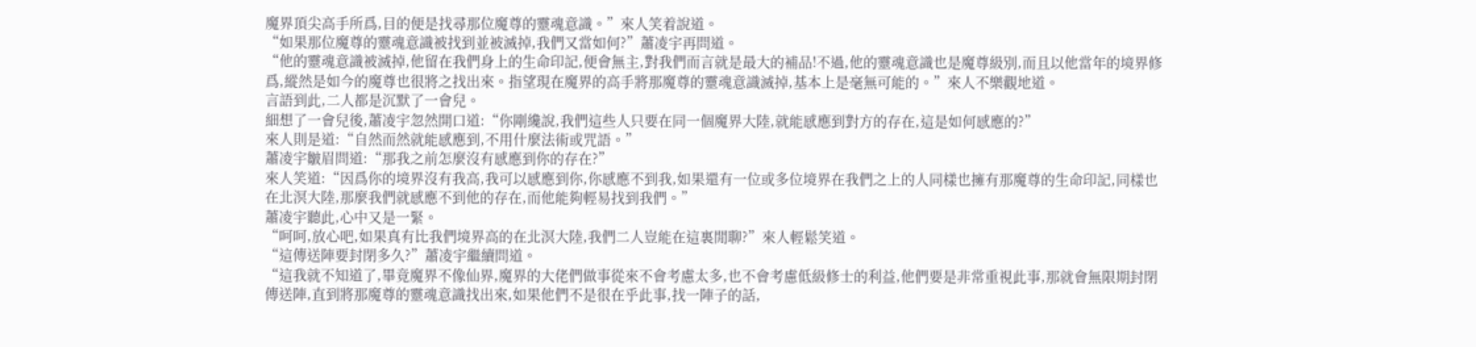魔界頂尖高手所爲,目的便是找尋那位魔尊的靈魂意識。”來人笑着說道。
“如果那位魔尊的靈魂意識被找到並被滅掉,我們又當如何?”蕭凌宇再問道。
“他的靈魂意識被滅掉,他留在我們身上的生命印記,便會無主,對我們而言就是最大的補品!不過,他的靈魂意識也是魔尊級別,而且以他當年的境界修爲,縱然是如今的魔尊也很將之找出來。指望現在魔界的高手將那魔尊的靈魂意識滅掉,基本上是毫無可能的。”來人不樂觀地道。
言語到此,二人都是沉默了一會兒。
細想了一會兒後,蕭凌宇忽然開口道:“你剛纔說,我們這些人只要在同一個魔界大陸,就能感應到對方的存在,這是如何感應的?”
來人則是道:“自然而然就能感應到,不用什麼法術或咒語。”
蕭凌宇皺眉問道:“那我之前怎麼沒有感應到你的存在?”
來人笑道:“因爲你的境界沒有我高,我可以感應到你,你感應不到我,如果還有一位或多位境界在我們之上的人同樣也擁有那魔尊的生命印記,同樣也在北溟大陸,那麼我們就感應不到他的存在,而他能夠輕易找到我們。”
蕭凌宇聽此,心中又是一緊。
“呵呵,放心吧,如果真有比我們境界高的在北溟大陸,我們二人豈能在這裏閒聊?”來人輕鬆笑道。
“這傳送陣要封閉多久?”蕭凌宇繼續問道。
“這我就不知道了,畢竟魔界不像仙界,魔界的大佬們做事從來不會考慮太多,也不會考慮低級修士的利益,他們要是非常重視此事,那就會無限期封閉傳送陣,直到將那魔尊的靈魂意識找出來,如果他們不是很在乎此事,找一陣子的話,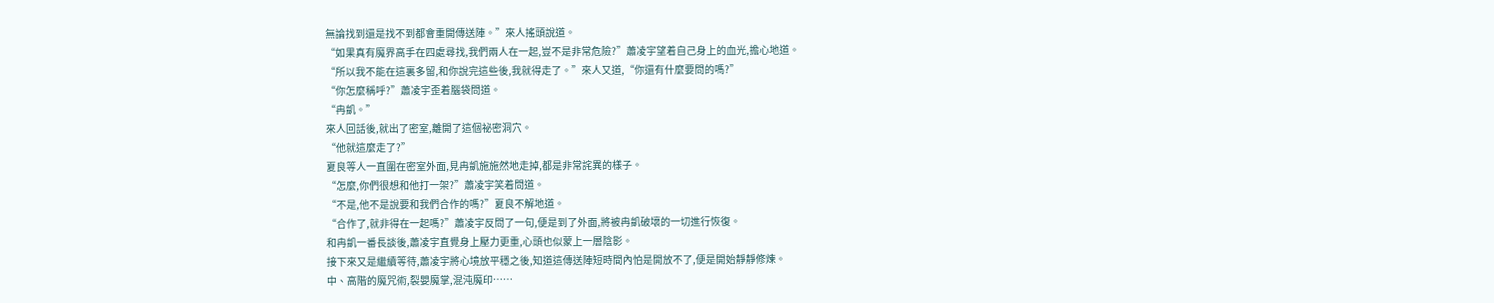無論找到還是找不到都會重開傳送陣。”來人搖頭說道。
“如果真有魔界高手在四處尋找,我們兩人在一起,豈不是非常危險?”蕭凌宇望着自己身上的血光,擔心地道。
“所以我不能在這裏多留,和你說完這些後,我就得走了。”來人又道,“你還有什麼要問的嗎?”
“你怎麼稱呼?”蕭凌宇歪着腦袋問道。
“冉凱。”
來人回話後,就出了密室,離開了這個祕密洞穴。
“他就這麼走了?”
夏良等人一直圍在密室外面,見冉凱施施然地走掉,都是非常詫異的樣子。
“怎麼,你們很想和他打一架?”蕭凌宇笑着問道。
“不是,他不是說要和我們合作的嗎?”夏良不解地道。
“合作了,就非得在一起嗎?”蕭凌宇反問了一句,便是到了外面,將被冉凱破壞的一切進行恢復。
和冉凱一番長談後,蕭凌宇直覺身上壓力更重,心頭也似蒙上一層陰影。
接下來又是繼續等待,蕭凌宇將心境放平穩之後,知道這傳送陣短時間內怕是開放不了,便是開始靜靜修煉。
中、高階的魔咒術,裂嬰魔掌,混沌魔印……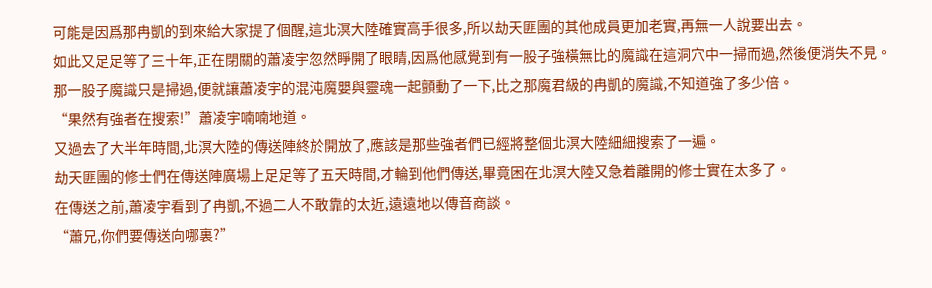可能是因爲那冉凱的到來給大家提了個醒,這北溟大陸確實高手很多,所以劫天匪團的其他成員更加老實,再無一人說要出去。
如此又足足等了三十年,正在閉關的蕭凌宇忽然睜開了眼睛,因爲他感覺到有一股子強橫無比的魔識在這洞穴中一掃而過,然後便消失不見。
那一股子魔識只是掃過,便就讓蕭凌宇的混沌魔嬰與靈魂一起顫動了一下,比之那魔君級的冉凱的魔識,不知道強了多少倍。
“果然有強者在搜索!”蕭凌宇喃喃地道。
又過去了大半年時間,北溟大陸的傳送陣終於開放了,應該是那些強者們已經將整個北溟大陸細細搜索了一遍。
劫天匪團的修士們在傳送陣廣場上足足等了五天時間,才輪到他們傳送,畢竟困在北溟大陸又急着離開的修士實在太多了。
在傳送之前,蕭凌宇看到了冉凱,不過二人不敢靠的太近,遠遠地以傳音商談。
“蕭兄,你們要傳送向哪裏?”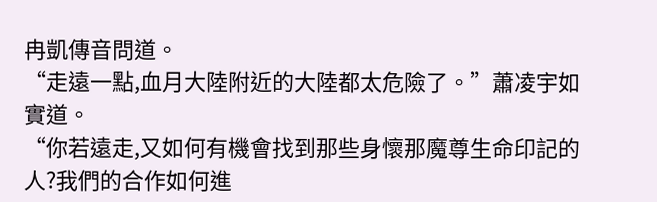冉凱傳音問道。
“走遠一點,血月大陸附近的大陸都太危險了。”蕭凌宇如實道。
“你若遠走,又如何有機會找到那些身懷那魔尊生命印記的人?我們的合作如何進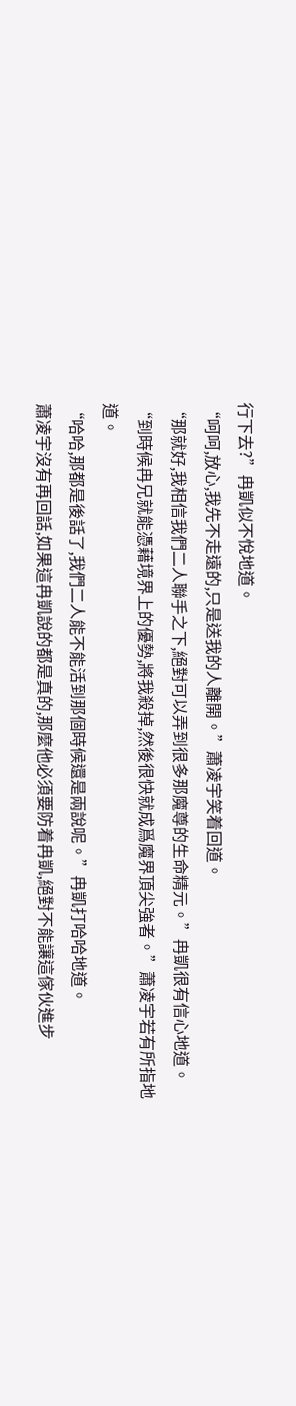行下去?”冉凱似不悅地道。
“呵呵,放心,我先不走遠的,只是送我的人離開。”蕭凌宇笑着回道。
“那就好,我相信我們二人聯手之下,絕對可以弄到很多那魔尊的生命精元。”冉凱很有信心地道。
“到時候冉兄就能憑藉境界上的優勢,將我殺掉,然後很快就成爲魔界頂尖強者。”蕭凌宇若有所指地道。
“哈哈,那都是後話了,我們二人能不能活到那個時候還是兩說呢。”冉凱打哈哈地道。
蕭凌宇沒有再回話,如果這冉凱說的都是真的,那麼他必須要防着冉凱,絕對不能讓這傢伙進步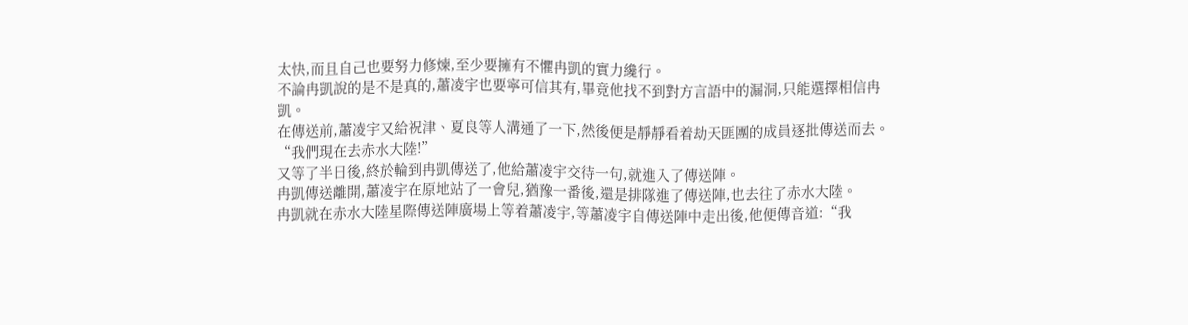太快,而且自己也要努力修煉,至少要擁有不懼冉凱的實力纔行。
不論冉凱說的是不是真的,蕭凌宇也要寧可信其有,畢竟他找不到對方言語中的漏洞,只能選擇相信冉凱。
在傳送前,蕭凌宇又給祝津、夏良等人溝通了一下,然後便是靜靜看着劫天匪團的成員逐批傳送而去。
“我們現在去赤水大陸!”
又等了半日後,終於輪到冉凱傳送了,他給蕭凌宇交待一句,就進入了傳送陣。
冉凱傳送離開,蕭凌宇在原地站了一會兒,猶豫一番後,還是排隊進了傳送陣,也去往了赤水大陸。
冉凱就在赤水大陸星際傳送陣廣場上等着蕭凌宇,等蕭凌宇自傳送陣中走出後,他便傳音道:“我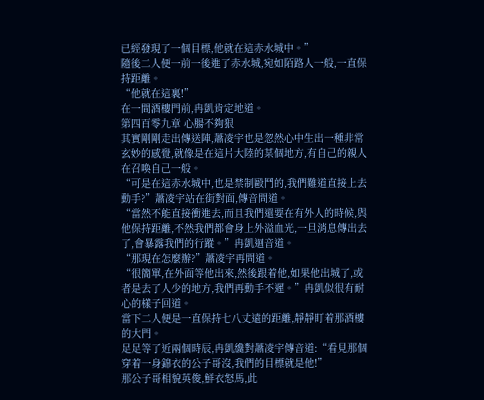已經發現了一個目標,他就在這赤水城中。”
隨後二人便一前一後進了赤水城,宛如陌路人一般,一直保持距離。
“他就在這裏!”
在一間酒樓門前,冉凱肯定地道。
第四百零九章 心腸不夠狠
其實剛剛走出傳送陣,蕭凌宇也是忽然心中生出一種非常玄妙的感覺,就像是在這片大陸的某個地方,有自己的親人在召喚自己一般。
“可是在這赤水城中,也是禁制毆鬥的,我們難道直接上去動手?”蕭凌宇站在街對面,傳音問道。
“當然不能直接衝進去,而且我們還要在有外人的時候,與他保持距離,不然我們都會身上外溢血光,一旦消息傳出去了,會暴露我們的行蹤。”冉凱迴音道。
“那現在怎麼辦?”蕭凌宇再問道。
“很簡單,在外面等他出來,然後跟着他,如果他出城了,或者是去了人少的地方,我們再動手不遲。”冉凱似很有耐心的樣子回道。
當下二人便是一直保持七八丈遠的距離,靜靜盯着那酒樓的大門。
足足等了近兩個時辰,冉凱纔對蕭凌宇傳音道:“看見那個穿着一身錦衣的公子哥沒,我們的目標就是他!”
那公子哥相貌英俊,鮮衣怒馬,此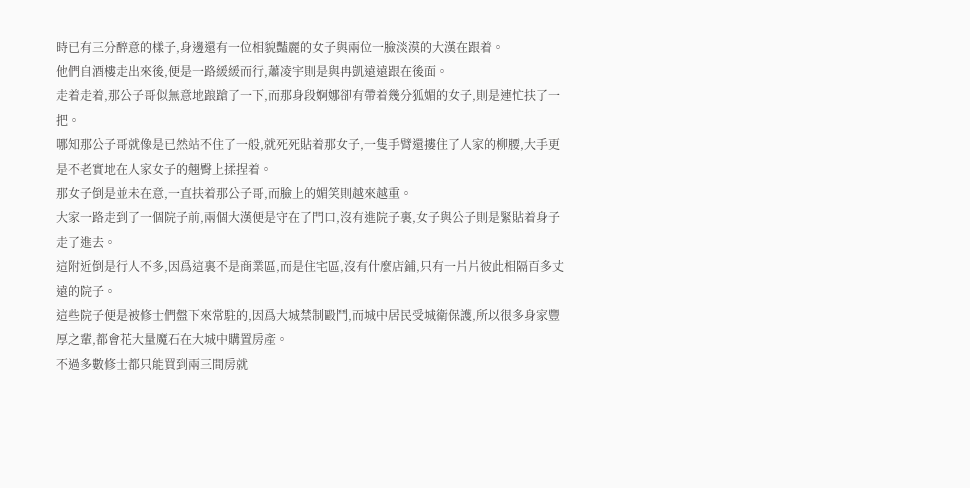時已有三分醉意的樣子,身邊還有一位相貌豔麗的女子與兩位一臉淡漠的大漢在跟着。
他們自酒樓走出來後,便是一路緩緩而行,蕭凌宇則是與冉凱遠遠跟在後面。
走着走着,那公子哥似無意地踉蹌了一下,而那身段婀娜卻有帶着幾分狐媚的女子,則是連忙扶了一把。
哪知那公子哥就像是已然站不住了一般,就死死貼着那女子,一隻手臂還摟住了人家的柳腰,大手更是不老實地在人家女子的翹臀上揉捏着。
那女子倒是並未在意,一直扶着那公子哥,而臉上的媚笑則越來越重。
大家一路走到了一個院子前,兩個大漢便是守在了門口,沒有進院子裏,女子與公子則是緊貼着身子走了進去。
這附近倒是行人不多,因爲這裏不是商業區,而是住宅區,沒有什麼店鋪,只有一片片彼此相隔百多丈遠的院子。
這些院子便是被修士們盤下來常駐的,因爲大城禁制毆鬥,而城中居民受城衛保護,所以很多身家豐厚之輩,都會花大量魔石在大城中購置房產。
不過多數修士都只能買到兩三間房就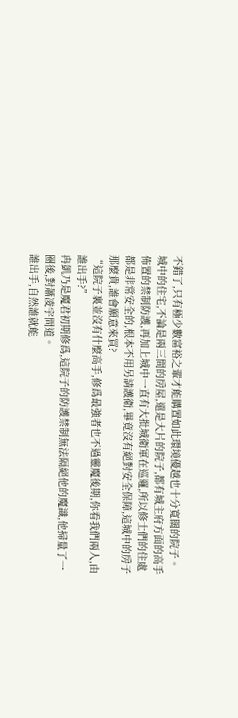不錯了,只有極少數富裕之輩才能購置如此環境優越也十分寬闊的院子。
城中的住宅,不論是兩三間的房屋,還是大片的院子,都有城主府方面的高手佈置的禁制防護,再加上城中一直有大批城衛軍在巡邏,所以修士們的住處都是非常安全的,根本不用另請護衛,畢竟沒有絕對安全保障,這城中的房子那麼貴,誰會願意來買?
“這院子裏並沒有什麼高手,修爲最強者也不過靈魔後期,你看我們兩人,由誰出手?”
冉凱乃是魔君初期修爲,這院子的防護禁制無法隔絕他的魔識,他掃量了一圈後,對蕭凌宇問道。
誰出手,自然誰就能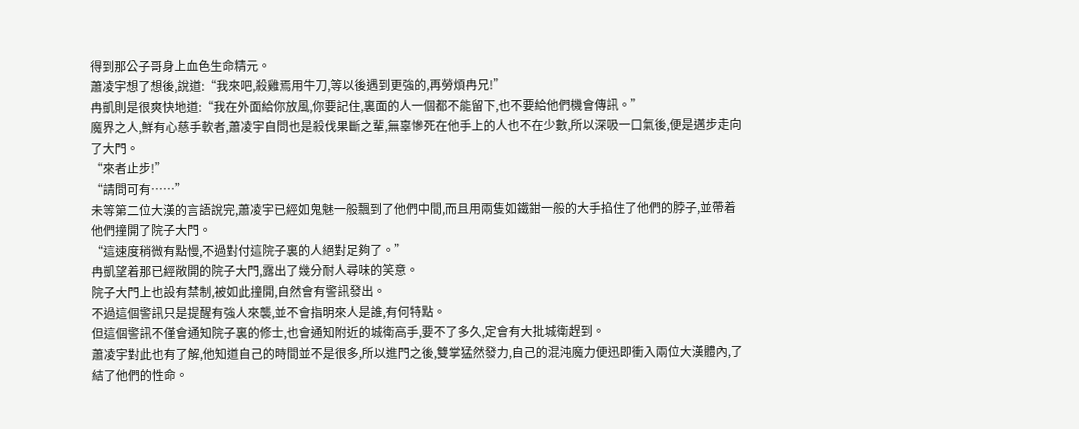得到那公子哥身上血色生命精元。
蕭凌宇想了想後,說道:“我來吧,殺雞焉用牛刀,等以後遇到更強的,再勞煩冉兄!”
冉凱則是很爽快地道:“我在外面給你放風,你要記住,裏面的人一個都不能留下,也不要給他們機會傳訊。”
魔界之人,鮮有心慈手軟者,蕭凌宇自問也是殺伐果斷之輩,無辜慘死在他手上的人也不在少數,所以深吸一口氣後,便是邁步走向了大門。
“來者止步!”
“請問可有……”
未等第二位大漢的言語說完,蕭凌宇已經如鬼魅一般飄到了他們中間,而且用兩隻如鐵鉗一般的大手掐住了他們的脖子,並帶着他們撞開了院子大門。
“這速度稍微有點慢,不過對付這院子裏的人絕對足夠了。”
冉凱望着那已經敞開的院子大門,露出了幾分耐人尋味的笑意。
院子大門上也設有禁制,被如此撞開,自然會有警訊發出。
不過這個警訊只是提醒有強人來襲,並不會指明來人是誰,有何特點。
但這個警訊不僅會通知院子裏的修士,也會通知附近的城衛高手,要不了多久,定會有大批城衛趕到。
蕭凌宇對此也有了解,他知道自己的時間並不是很多,所以進門之後,雙掌猛然發力,自己的混沌魔力便迅即衝入兩位大漢體內,了結了他們的性命。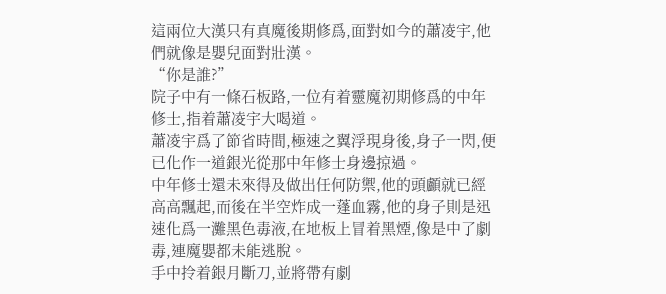這兩位大漢只有真魔後期修爲,面對如今的蕭凌宇,他們就像是嬰兒面對壯漢。
“你是誰?”
院子中有一條石板路,一位有着靈魔初期修爲的中年修士,指着蕭凌宇大喝道。
蕭凌宇爲了節省時間,極速之翼浮現身後,身子一閃,便已化作一道銀光從那中年修士身邊掠過。
中年修士還未來得及做出任何防禦,他的頭顱就已經高高飄起,而後在半空炸成一蓬血霧,他的身子則是迅速化爲一灘黑色毒液,在地板上冒着黑煙,像是中了劇毒,連魔嬰都未能逃脫。
手中拎着銀月斷刀,並將帶有劇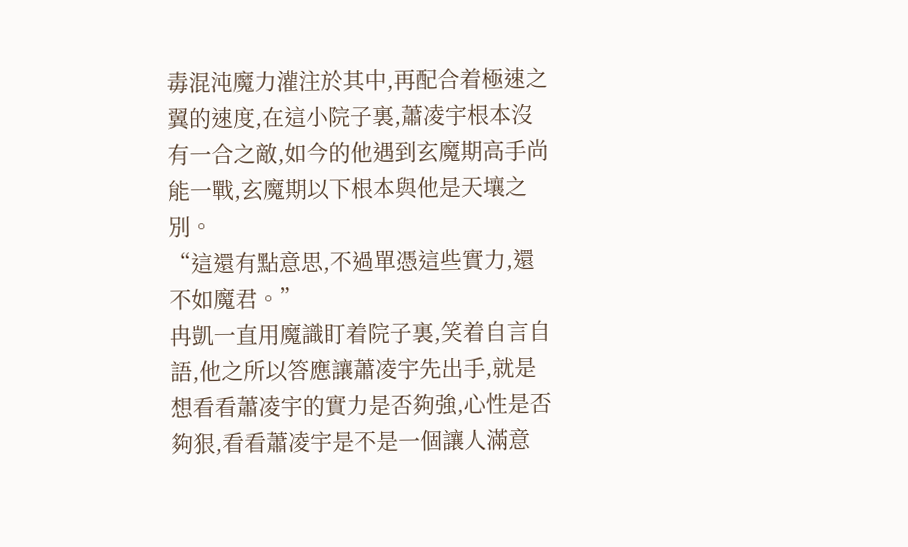毒混沌魔力灌注於其中,再配合着極速之翼的速度,在這小院子裏,蕭凌宇根本沒有一合之敵,如今的他遇到玄魔期高手尚能一戰,玄魔期以下根本與他是天壤之別。
“這還有點意思,不過單憑這些實力,還不如魔君。”
冉凱一直用魔識盯着院子裏,笑着自言自語,他之所以答應讓蕭凌宇先出手,就是想看看蕭凌宇的實力是否夠強,心性是否夠狠,看看蕭凌宇是不是一個讓人滿意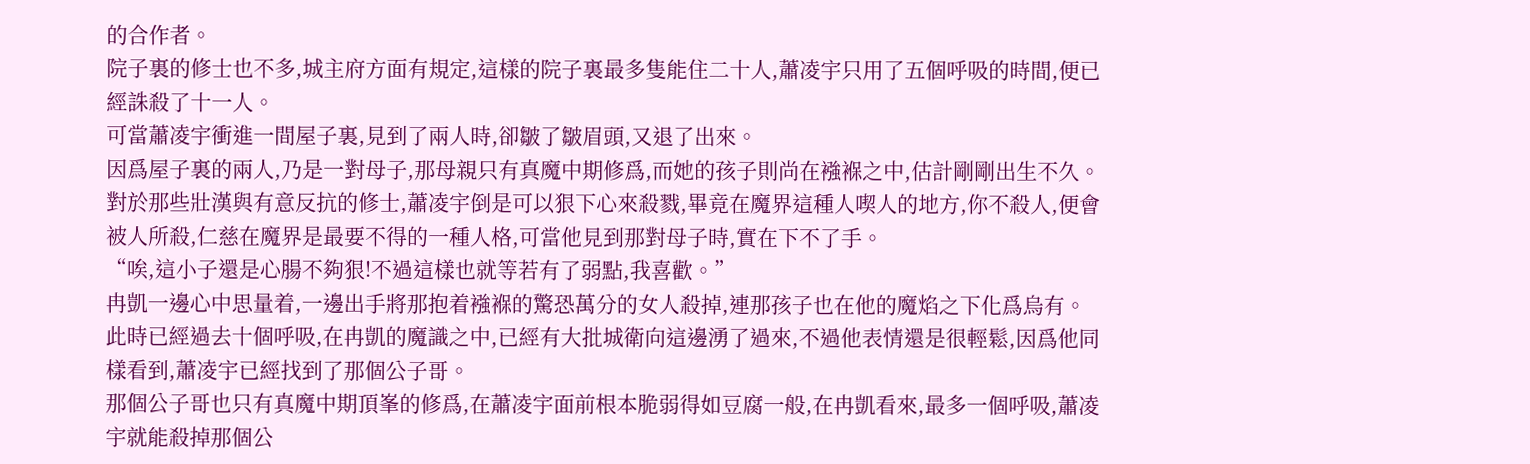的合作者。
院子裏的修士也不多,城主府方面有規定,這樣的院子裏最多隻能住二十人,蕭凌宇只用了五個呼吸的時間,便已經誅殺了十一人。
可當蕭凌宇衝進一間屋子裏,見到了兩人時,卻皺了皺眉頭,又退了出來。
因爲屋子裏的兩人,乃是一對母子,那母親只有真魔中期修爲,而她的孩子則尚在襁褓之中,估計剛剛出生不久。
對於那些壯漢與有意反抗的修士,蕭凌宇倒是可以狠下心來殺戮,畢竟在魔界這種人喫人的地方,你不殺人,便會被人所殺,仁慈在魔界是最要不得的一種人格,可當他見到那對母子時,實在下不了手。
“唉,這小子還是心腸不夠狠!不過這樣也就等若有了弱點,我喜歡。”
冉凱一邊心中思量着,一邊出手將那抱着襁褓的驚恐萬分的女人殺掉,連那孩子也在他的魔焰之下化爲烏有。
此時已經過去十個呼吸,在冉凱的魔識之中,已經有大批城衛向這邊湧了過來,不過他表情還是很輕鬆,因爲他同樣看到,蕭凌宇已經找到了那個公子哥。
那個公子哥也只有真魔中期頂峯的修爲,在蕭凌宇面前根本脆弱得如豆腐一般,在冉凱看來,最多一個呼吸,蕭凌宇就能殺掉那個公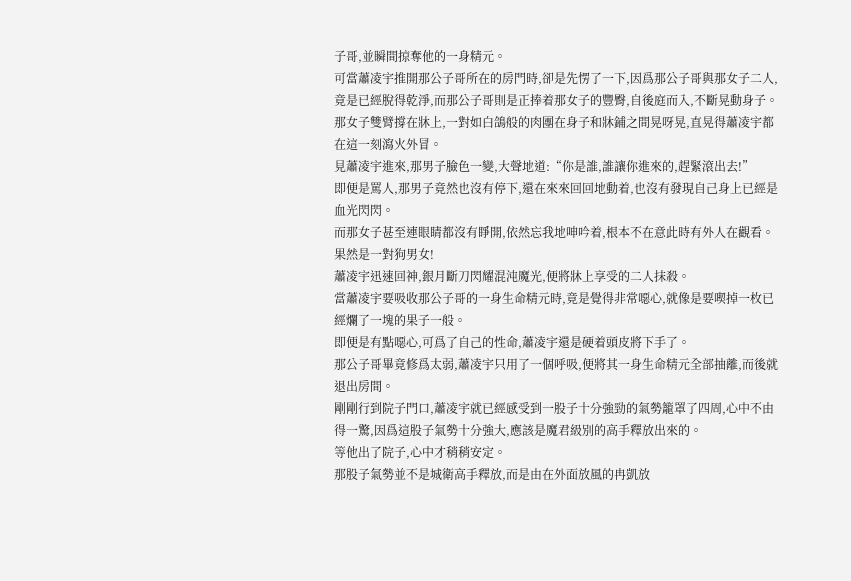子哥,並瞬間掠奪他的一身精元。
可當蕭凌宇推開那公子哥所在的房門時,卻是先愣了一下,因爲那公子哥與那女子二人,竟是已經脫得乾淨,而那公子哥則是正捧着那女子的豐臀,自後庭而入,不斷晃動身子。
那女子雙臂撐在牀上,一對如白鴿般的肉團在身子和牀鋪之間晃呀晃,直晃得蕭凌宇都在這一刻瀉火外冒。
見蕭凌宇進來,那男子臉色一變,大聲地道:“你是誰,誰讓你進來的,趕緊滾出去!”
即便是罵人,那男子竟然也沒有停下,還在來來回回地動着,也沒有發現自己身上已經是血光閃閃。
而那女子甚至連眼睛都沒有睜開,依然忘我地呻吟着,根本不在意此時有外人在觀看。
果然是一對狗男女!
蕭凌宇迅速回神,銀月斷刀閃耀混沌魔光,便將牀上享受的二人抹殺。
當蕭凌宇要吸收那公子哥的一身生命精元時,竟是覺得非常噁心,就像是要喫掉一枚已經爛了一塊的果子一般。
即便是有點噁心,可爲了自己的性命,蕭凌宇還是硬着頭皮將下手了。
那公子哥畢竟修爲太弱,蕭凌宇只用了一個呼吸,便將其一身生命精元全部抽離,而後就退出房間。
剛剛行到院子門口,蕭凌宇就已經感受到一股子十分強勁的氣勢籠罩了四周,心中不由得一驚,因爲這股子氣勢十分強大,應該是魔君級別的高手釋放出來的。
等他出了院子,心中才稍稍安定。
那股子氣勢並不是城衛高手釋放,而是由在外面放風的冉凱放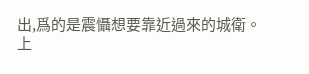出,爲的是震懾想要靠近過來的城衛。
上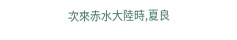次來赤水大陸時,夏良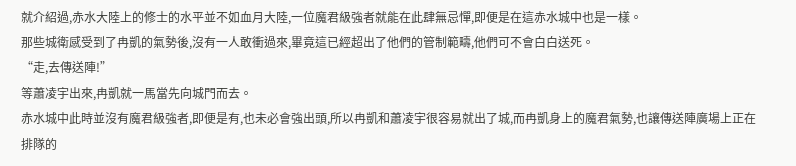就介紹過,赤水大陸上的修士的水平並不如血月大陸,一位魔君級強者就能在此肆無忌憚,即便是在這赤水城中也是一樣。
那些城衛感受到了冉凱的氣勢後,沒有一人敢衝過來,畢竟這已經超出了他們的管制範疇,他們可不會白白送死。
“走,去傳送陣!”
等蕭凌宇出來,冉凱就一馬當先向城門而去。
赤水城中此時並沒有魔君級強者,即便是有,也未必會強出頭,所以冉凱和蕭凌宇很容易就出了城,而冉凱身上的魔君氣勢,也讓傳送陣廣場上正在排隊的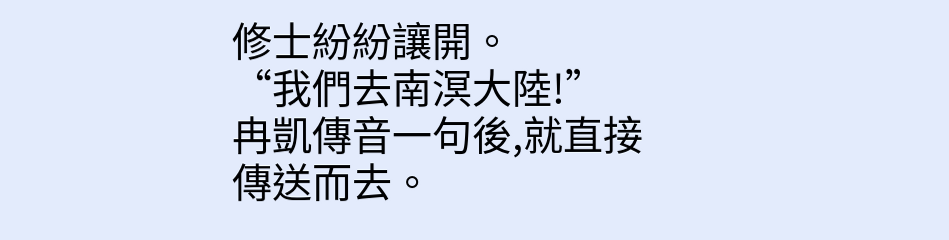修士紛紛讓開。
“我們去南溟大陸!”
冉凱傳音一句後,就直接傳送而去。